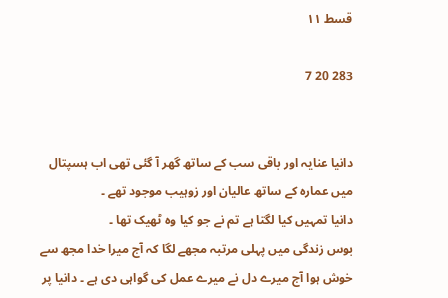قسط ۱۱

283 20 7


دانیا عنایہ اور باقی سب کے ساتھ گھر آ گئی تھی اب ہسپتال میں عمارہ کے ساتھ عالیان اور زوہیب موجود تھے ۔
دانیا تمہیں کیا لگتا ہے تم نے جو کیا وہ ٹھیک تھا ۔
بوس زندگی میں پہلی مرتبہ مجھے لگا کہ آج میرا خدا مجھ سے خوش ہوا آج میرے دل نے میرے عمل کی گواہی دی ہے ۔ دانیا پر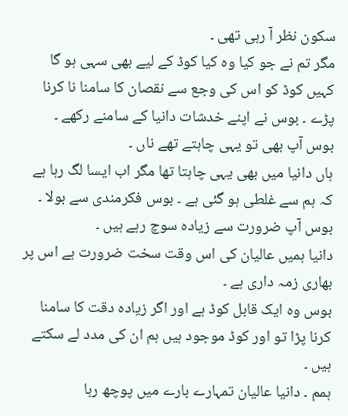سکون نظر آ رہی تھی ۔
مگر تم نے جو کیا وہ کیا کوڈ کے لیے بھی سہی ہو گا کہیں کوڈ کو اس کی وجع سے نقصان کا سامنا نا کرنا پڑے ۔ بوس نے اپنے خدشات دانیا کے سامنے رکھے ۔
بوس آپ بھی تو یہی چاہتے تھے ناں ۔
ہاں دانیا میں بھی یہی چاہتا تھا مگر اب ایسا لگ رہا ہے کہ ہم سے غلطی ہو گئی ہے ۔ بوس فکرمندی سے بولا ۔
بوس آپ ضرورت سے زیادہ سوچ رہے ہیں ۔
دانیا ہمیں عالیان کی اس وقت سخت ضرورت ہے اس پر بھاری زمہ داری ہے ۔
بوس وہ ایک قابل کوڈ ہے اور اگر زیادہ دقت کا سامنا کرنا پڑا تو اور کوڈ موجود ہیں ہم ان کی مدد لے سکتے ہیں ۔
ہمم ۔ دانیا عالیان تمہارے بارے میں پوچھ رہا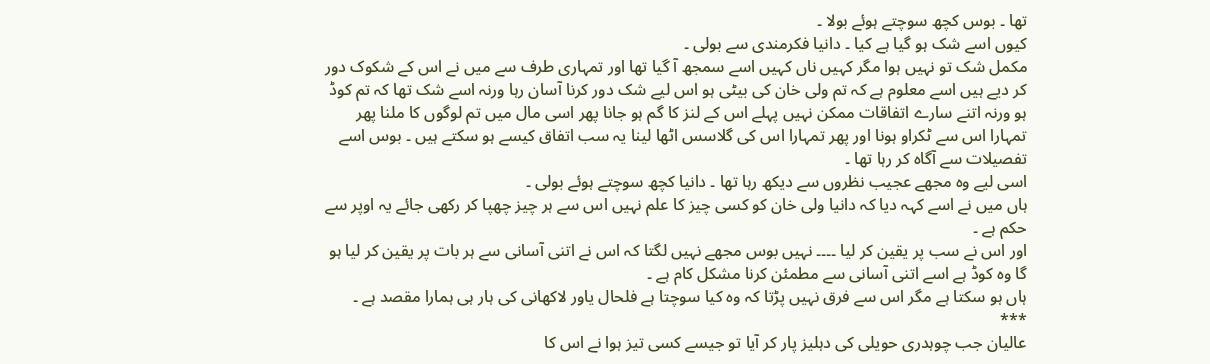تھا ۔ بوس کچھ سوچتے ہوئے بولا ۔
کیوں اسے شک ہو گیا ہے کیا ۔ دانیا فکرمندی سے بولی ۔
مکمل شک تو نہیں ہوا مگر کہیں ناں کہیں اسے سمجھ آ گیا تھا اور تمہاری طرف سے میں نے اس کے شکوک دور کر دیے ہیں اسے معلوم ہے کہ تم ولی خان کی بیٹی ہو اس لیے شک دور کرنا آسان رہا ورنہ اسے شک تھا کہ تم کوڈ ہو ورنہ اتنے سارے اتفاقات ممکن نہیں پہلے اس کے لنز کا گم ہو جانا پھر اسی مال میں تم لوگوں کا ملنا پھر تمہارا اس سے ٹکراو ہونا اور پھر تمہارا اس کی گلاسس اٹھا لینا یہ سب اتفاق کیسے ہو سکتے ہیں ۔ بوس اسے تفصیلات سے آگاہ کر رہا تھا ۔
اسی لیے وہ مجھے عجیب نظروں سے دیکھ رہا تھا ۔ دانیا کچھ سوچتے ہوئے بولی ۔
ہاں میں نے اسے کہہ دیا کہ دانیا ولی خان کو کسی چیز کا علم نہیں اس سے ہر چیز چھپا کر رکھی جائے یہ اوپر سے حکم ہے ۔
اور اس نے سب پر یقین کر لیا ۔۔۔۔ نہیں بوس مجھے نہیں لگتا کہ اس نے اتنی آسانی سے ہر بات پر یقین کر لیا ہو گا وہ کوڈ ہے اسے اتنی آسانی سے مطمئن کرنا مشکل کام ہے ۔
ہاں ہو سکتا ہے مگر اس سے فرق نہیں پڑتا کہ وہ کیا سوچتا ہے فلحال یاور لاکھانی کی ہار ہی ہمارا مقصد ہے ۔
***
عالیان جب چوہدری حویلی کی دہلیز پار کر آیا تو جیسے کسی تیز ہوا نے اس کا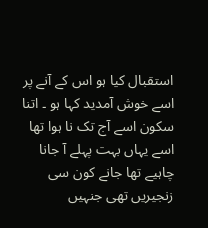استقبال کیا ہو اس کے آنے پر اسے خوش آمدید کہا ہو ۔ اتنا سکون اسے آج تک نا ہوا تھا اسے یہاں بہت پہلے آ جانا چاہیے تھا جانے کون سی زنجیریں تھی جنہیں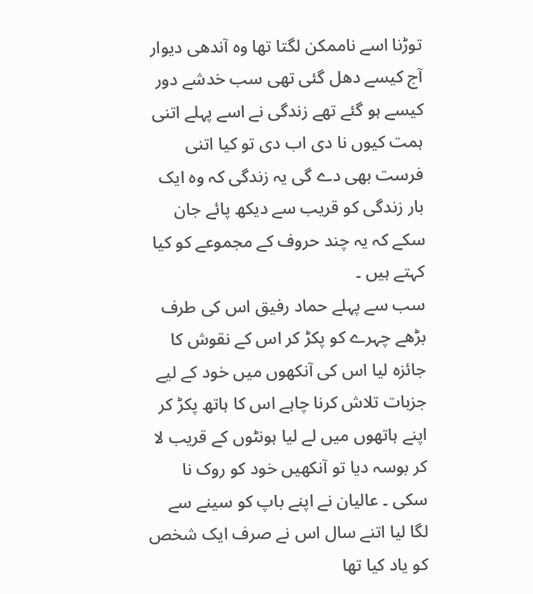توڑنا اسے ناممکن لگتا تھا وہ آندھی دیوار آج کیسے دھل گئی تھی سب خدشے دور کیسے ہو گئے تھے زندگی نے اسے پہلے اتنی ہمت کیوں نا دی اب دی تو کیا اتنی فرست بھی دے گی یہ زندگی کہ وہ ایک بار زندگی کو قریب سے دیکھ پائے جان سکے کہ یہ چند حروف کے مجموعے کو کیا کہتے ہیں ۔
سب سے پہلے حماد رفیق اس کی طرف بڑھے چہرے کو پکڑ کر اس کے نقوش کا جائزہ لیا اس کی آنکھوں میں خود کے لیے جزبات تلاش کرنا چاہے اس کا ہاتھ پکڑ کر اپنے ہاتھوں میں لے لیا ہونٹوں کے قریب لا کر بوسہ دیا تو آنکھیں خود کو روک نا سکی ۔ عالیان نے اپنے باپ کو سینے سے لگا لیا اتنے سال اس نے صرف ایک شخص کو یاد کیا تھا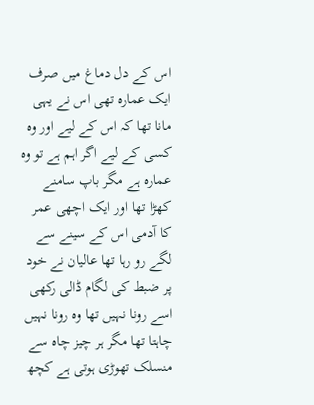اس کے دل دماغ میں صرف ایک عمارہ تھی اس نے یہی مانا تھا کہ اس کے لیے اور وہ کسی کے لیے اگر اہم ہے تو وہ عمارہ ہے مگر باپ سامنے کھڑا تھا اور ایک اچھی عمر کا آدمی اس کے سینے سے لگے رو رہا تھا عالیان نے خود پر ضبط کی لگام ڈالی رکھی اسے رونا نہیں تھا وہ رونا نہیں چاہتا تھا مگر ہر چیز چاہ سے منسلک تھوڑی ہوتی ہے کچھ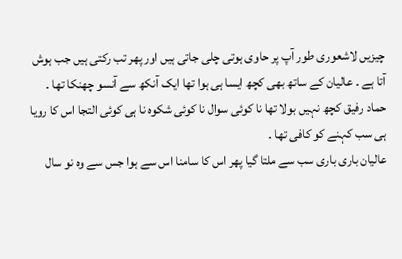چیزیں لاشعوری طور آپ پر حاوی ہوتی چلی جاتی ہیں اور پھر تب رکتی ہیں جب ہوش آتا ہے ۔ عالیان کے ساتھ بھی کچھ ایسا ہی ہوا تھا ایک آنکھ سے آنسو چھنکا تھا ۔
حماد رفیق کچھ نہیں بولا تھا نا کوئی سوال نا کوئی شکوہ نا ہی کوئی التجا اس کا رویا ہی سب کہنے کو کافی تھا ۔
عالیان باری باری سب سے ملتا گیا پھر اس کا سامنا اس سے ہوا جس سے وہ نو سال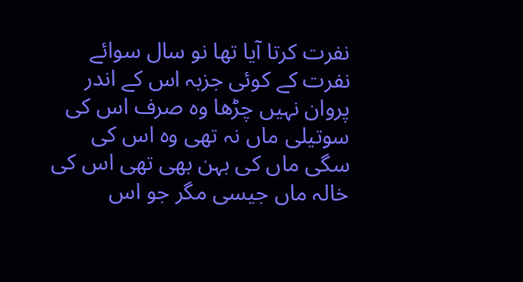نفرت کرتا آیا تھا نو سال سوائے نفرت کے کوئی جزبہ اس کے اندر پروان نہیں چڑھا وہ صرف اس کی سوتیلی ماں نہ تھی وہ اس کی سگی ماں کی بہن بھی تھی اس کی خالہ ماں جیسی مگر جو اس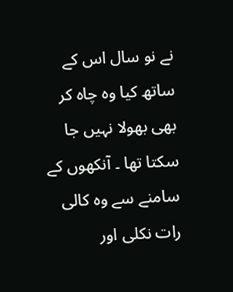نے نو سال اس کے ساتھ کیا وہ چاہ کر بھی بھولا نہیں جا سکتا تھا ۔ آنکھوں کے سامنے سے وہ کالی رات نکلی اور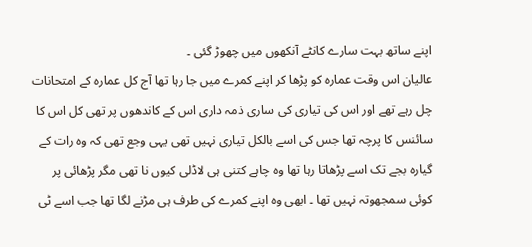اپنے ساتھ بہت سارے کانٹے آنکھوں میں چھوڑ گئی ۔
عالیان اس وقت عمارہ کو پڑھا کر اپنے کمرے میں جا رہا تھا آج کل عمارہ کے امتحانات چل رہے تھے اور اس کی تیاری کی ساری ذمہ داری اس کے کاندھوں پر تھی کل اس کا سائنس کا پرچہ تھا جس کی اسے بالکل تیاری نہیں تھی یہی وجع تھی کہ وہ رات کے گیارہ بجے تک اسے پڑھاتا رہا تھا وہ چاہے کتنی ہی لاڈلی کیوں نا تھی مگر پڑھائی پر کوئی سمجھوتہ نہیں تھا ۔ ابھی وہ اپنے کمرے کی طرف ہی مڑنے لگا تھا جب اسے ٹی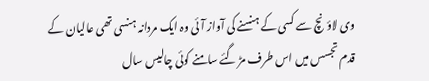وی لاؤنچ سے کسی کے ہنسنے کی آواز آئی وہ ایک مردانہ ہنسی تھی عالیان کے قدم تجسس میں اس طرف مڑ گئے سامنے کوئی چالیس سال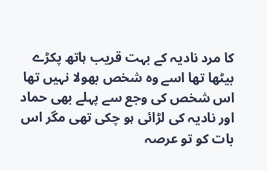کا مرد نادیہ کے بہت قریب ہاتھ پکڑے بیٹھا تھا اسے وہ شخص بھولا نہیں تھا اس شخص کی وجع سے پہلے بھی حماد اور نادیہ کی لڑائی ہو چکی تھی مگر اس بات کو تو عرصہ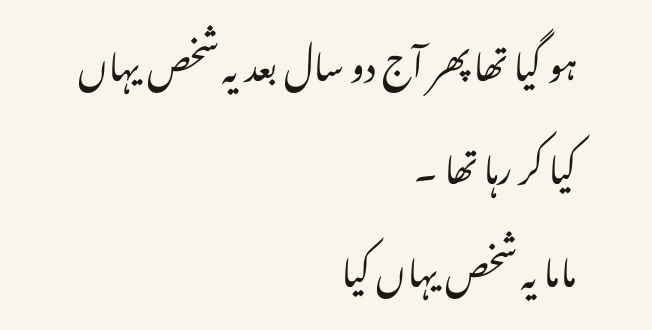ہو گیا تھا پھر آج دو سال بعد یہ شخص یہاں کیا کر رہا تھا ۔
ماما یہ شخص یہاں کیا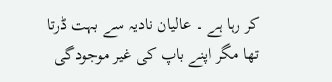کر رہا ہے ۔ عالیان نادیہ سے بہت ڈرتا تھا مگر اپنے باپ کی غیر موجودگی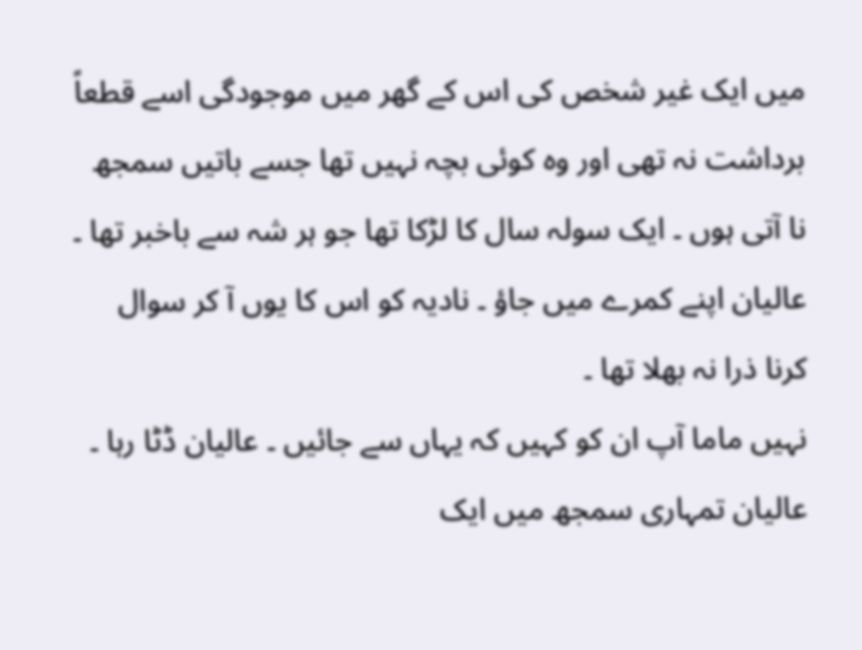میں ایک غیر شخص کی اس کے گھر میں موجودگی اسے قطعاً برداشت نہ تھی اور وہ کوئی بچہ نہیں تھا جسے باتیں سمجھ نا آتی ہوں ۔ ایک سولہ سال کا لڑکا تھا جو ہر شہ سے باخبر تھا ۔
عالیان اپنے کمرے میں جاؤ ۔ نادیہ کو اس کا یوں آ کر سوال کرنا ذرا نہ بھلا تھا ۔
نہیں ماما آپ ان کو کہیں کہ یہاں سے جائیں ۔ عالیان ڈٹا رہا ۔
عالیان تمہاری سمجھ میں ایک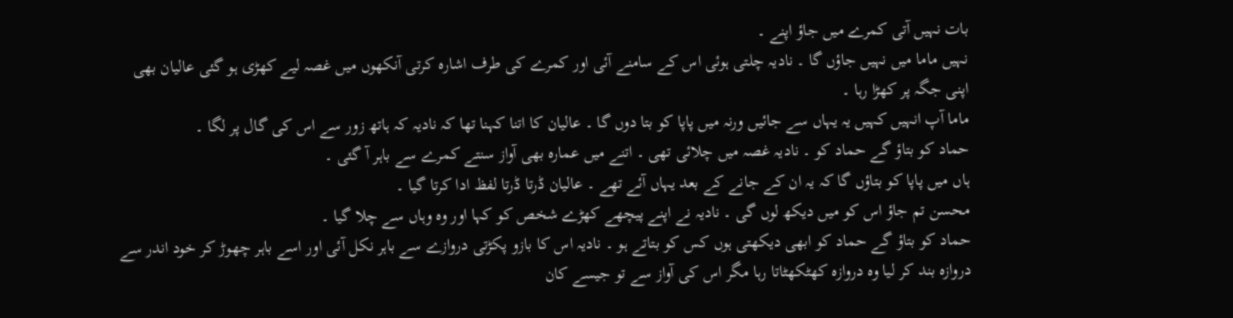بات نہیں آتی کمرے میں جاؤ اپنے ۔
نہیں ماما میں نہیں جاؤں گا ۔ نادیہ چلتی ہوئی اس کے سامنے آئی اور کمرے کی طرف اشارہ کرتی آنکھوں میں غصہ لیے کھڑی ہو گئی عالیان بھی اپنی جگہ پر کھڑا رہا ۔
ماما آپ انہیں کہیں یہ یہاں سے جائیں ورنہ میں پاپا کو بتا دوں گا ۔ عالیان کا اتنا کہنا تھا کہ نادیہ کہ ہاتھ زور سے اس کی گال پر لگا ۔
حماد کو بتاؤ گے حماد کو ۔ نادیہ غصہ میں چلائی تھی ۔ اتنے میں عمارہ بھی آواز سنتے کمرے سے باہر آ گئی ۔
ہاں میں پاپا کو بتاؤں گا کہ یہ ان کے جانے کے بعد یہاں آئے تھے ۔ عالیان ڈرتا ڈرتا لفظ ادا کرتا گیا ۔
محسن تم جاؤ اس کو میں دیکھ لوں گی ۔ نادیہ نے اپنے پیچھے کھڑے شخص کو کہا اور وہ وہاں سے چلا گیا ۔
حماد کو بتاؤ گے حماد کو ابھی دیکھتی ہوں کس کو بتاتے ہو ۔ نادیہ اس کا بازو پکڑتی دروازے سے باہر نکل آئی اور اسے باہر چھوڑ کر خود اندر سے دروازہ بند کر لیا وہ دروازہ کھٹکھٹاتا رہا مگر اس کی آواز سے تو جیسے کان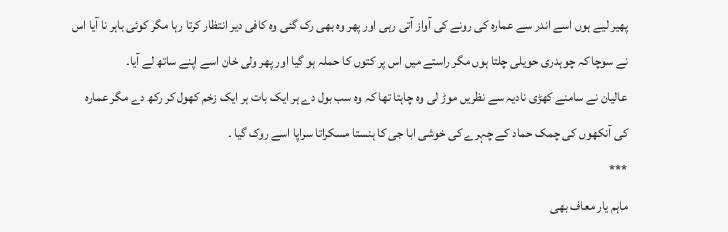پھیر لیے ہوں اسے اندر سے عمارہ کی رونے کی آواز آتی رہی اور پھر وہ بھی رک گئی وہ کافی دیر انتظار کرتا رہا مگر کوئی باہر نا آیا اس نے سوچا کہ چوہدری حویلی چلتا ہوں مگر راستے میں اس پر کتوں کا حملہ ہو گیا اور پھر ولی خان اسے اپنے ساتھ لے آیا۔
عالیان نے سامنے کھڑی نادیہ سے نظریں موڑ لی وہ چاہتا تھا کہ وہ سب بول دے ہر ایک بات ہر ایک زخم کھول کر رکھ دے مگر عمارہ کی آنکھوں کی چمک حماد کے چہرے کی خوشی ابا جی کا ہنستا مسکراتا سراپا اسے روک گیا ۔
***
ماہم یار معاف بھی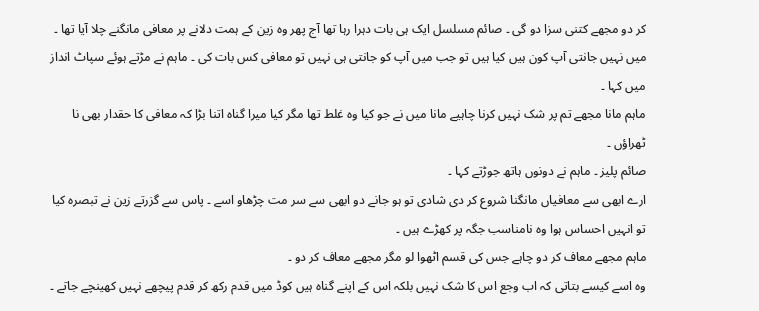کر دو مجھے کتنی سزا دو گی ۔ صائم مسلسل ایک ہی بات دہرا رہا تھا آج پھر وہ زین کے ہمت دلانے پر معافی مانگنے چلا آیا تھا ۔
میں نہیں جانتی آپ کون ہیں کیا ہیں تو جب میں آپ کو جانتی ہی نہیں تو معافی کس بات کی ۔ ماہم نے مڑتے ہوئے سپاٹ انداز میں کہا ۔
ماہم مانا مجھے تم پر شک نہیں کرنا چاہیے مانا میں نے جو کیا وہ غلط تھا مگر کیا میرا گناہ اتنا بڑا کہ معافی کا حقدار بھی نا ٹھراؤں ۔
صائم پلیز ۔ ماہم نے دونوں ہاتھ جوڑتے کہا ۔
ارے ابھی سے معافیاں مانگنا شروع کر دی شادی تو ہو جانے دو ابھی سے سر مت چڑھاو اسے ۔ پاس سے گزرتے زین نے تبصرہ کیا تو انہیں احساس ہوا وہ نامناسب جگہ پر کھڑے ہیں ۔
ماہم مجھے معاف کر دو چاہے جس کی قسم اٹھوا لو مگر مجھے معاف کر دو ۔
وہ اسے کیسے بتاتی کہ اب وجع اس کا شک نہیں بلکہ اس کے اپنے گناہ ہیں کوڈ میں قدم رکھ کر قدم پیچھے نہیں کھینچے جاتے ۔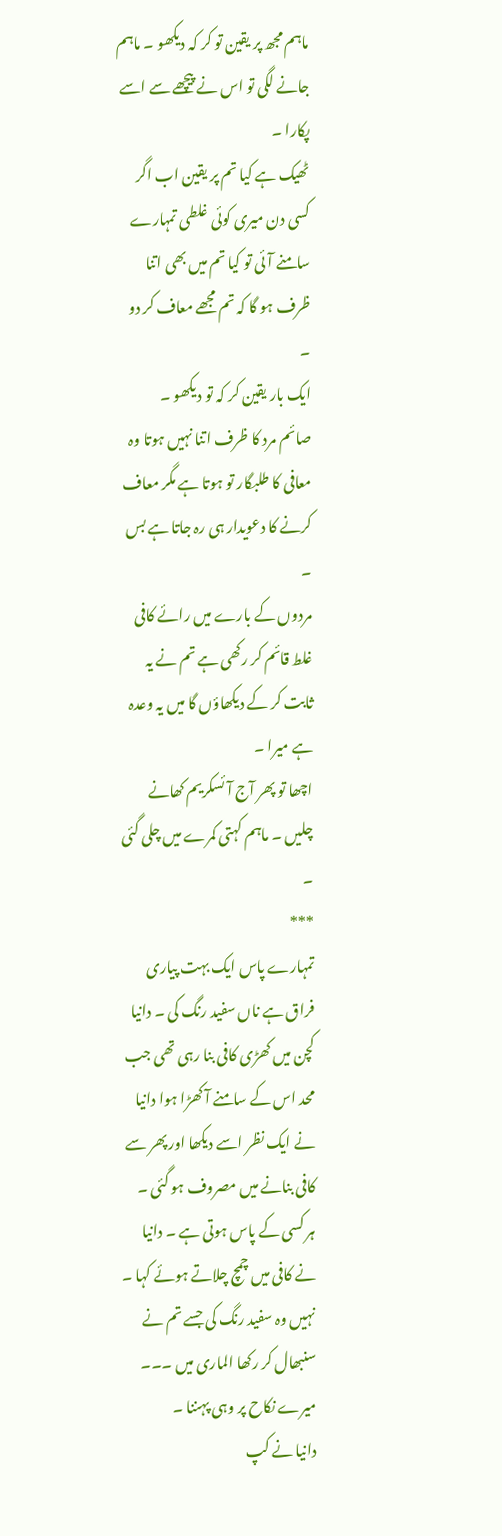ماہم مجھ پر یقین تو کر کہ دیکھو ۔ ماہم جانے لگی تو اس نے پیچھے سے اسے پکارا ۔
ٹھیک ہے کیا تم پر یقین اب اگر کسی دن میری کوئی غلطی تمہارے سامنے آئی تو کیا تم میں بھی اتنا ظرف ہو گا کہ تم مجھے معاف کر دو ۔
ایک بار یقین کر کہ تو دیکھو ۔
صائم مرد کا ظرف اتنا نہیں ہوتا وہ معافی کا طلبگار تو ہوتا ہے مگر معاف کرنے کا دعویدار ہی رہ جاتا ہے بس ۔
مردوں کے بارے ميں رائے کافی غلط قائم کر رکھی ہے تم نے یہ ثابت کر کے دیکھاؤں گا میں یہ وعدہ ہے میرا ۔
اچھا تو پھر آج آئسکریم کھانے چلیں ۔ ماہم کہتی کمرے میں چلی گئی ۔
***
تمہارے پاس ایک بہت پیاری فراق ہے ناں سفید رنگ کی ۔ دانیا کچن میں کھڑی کافی بنا رہی تھی جب محد اس کے سامنے آ کھڑا ہوا دانیا نے ایک نظر اسے دیکھا اور پھر سے کافی بنانے میں مصروف ہو گئی ۔
ہر کسی کے پاس ہوتی ہے ۔ دانیا نے کافی میں چمچ چلاتے ہوئے کہا ۔
نہیں وہ سفید رنگ کی جسے تم نے سنبھال کر رکھا الماری میں ۔۔۔ میرے نکاح پر وہی پہننا ۔
دانیا نے کپ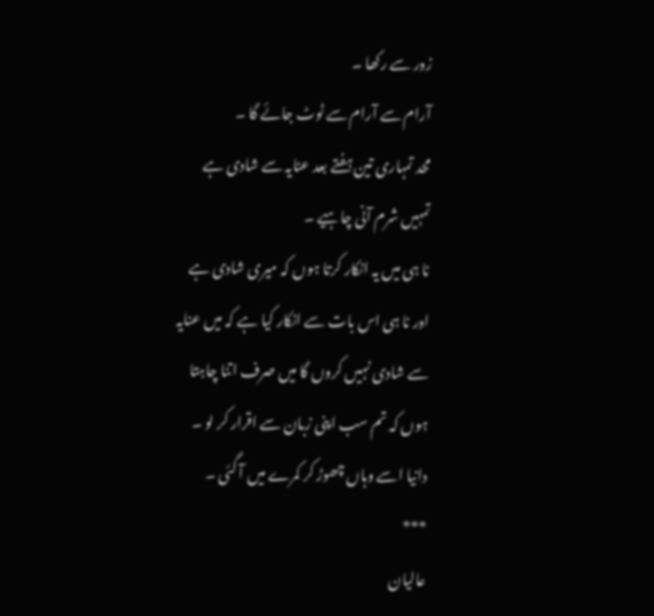زور سے رکھا ۔
آرام سے آرام سے ٹوٹ جائے گا ۔
محد تمہاری تین ہفتے بعد عنایہ سے شادی ہے تمہیں شرم آنی چاہیے ۔
نا ہی میں یہ انکار کرتا ہوں کہ میری شادی ہے اور نا ہی اس بات سے انکار کیا ہے کہ میں عنایہ سے شادی نہیں کروں گا میں صرف اتنا چاہتا ہوں کہ تم سب اپنی زبان سے اقرار کر لو ۔ دانیا اسے وہاں چھوڑ کر کمرے میں آ گئی ۔
***
عالیان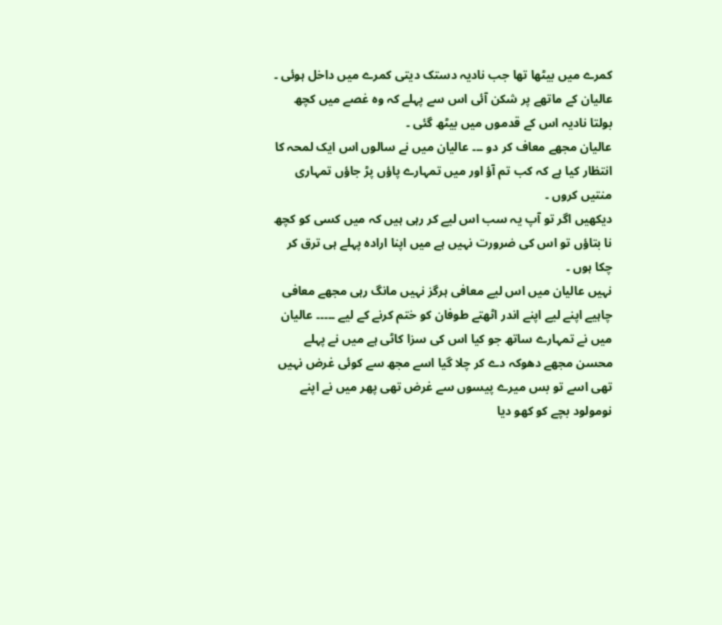کمرے میں بیٹھا تھا جب نادیہ دستک دیتی کمرے میں داخل ہوئی ۔ عالیان کے ماتھے پر شکن آئی اس سے پہلے کہ وہ غصے میں کچھ بولتا نادیہ اس کے قدموں میں بیٹھ گئی ۔
عالیان مجھے معاف کر دو ۔۔۔ عالیان میں نے سالوں اس ایک لمحہ کا انتظار کیا ہے کہ کب تم آؤ اور میں تمہارے پاؤں پڑ جاؤں تمہاری منتیں کروں ۔
دیکھیں اگر تو آپ یہ سب اس لیے کر رہی ہیں کہ میں کسی کو کچھ نا بتاؤں تو اس کی ضرورت نہیں ہے میں اپنا ارادہ پہلے ہی ترق کر چکا ہوں ۔
نہیں عالیان میں اس لیے معافی ہرگز نہیں مانگ رہی مجھے معافی چاہیے اپنے لیے اپنے اندر اٹھتے طوفان کو ختم کرنے کے لیے ۔۔۔۔۔ عالیان میں نے تمہارے ساتھ جو کیا اس کی سزا کاٹی ہے میں نے پہلے محسن مجھے دھوکہ دے کر چلا گیا اسے مجھ سے کوئی غرض نہیں تھی اسے تو بس میرے پیسوں سے غرض تھی پھر میں نے اپنے نومولود بچے کو کھو دیا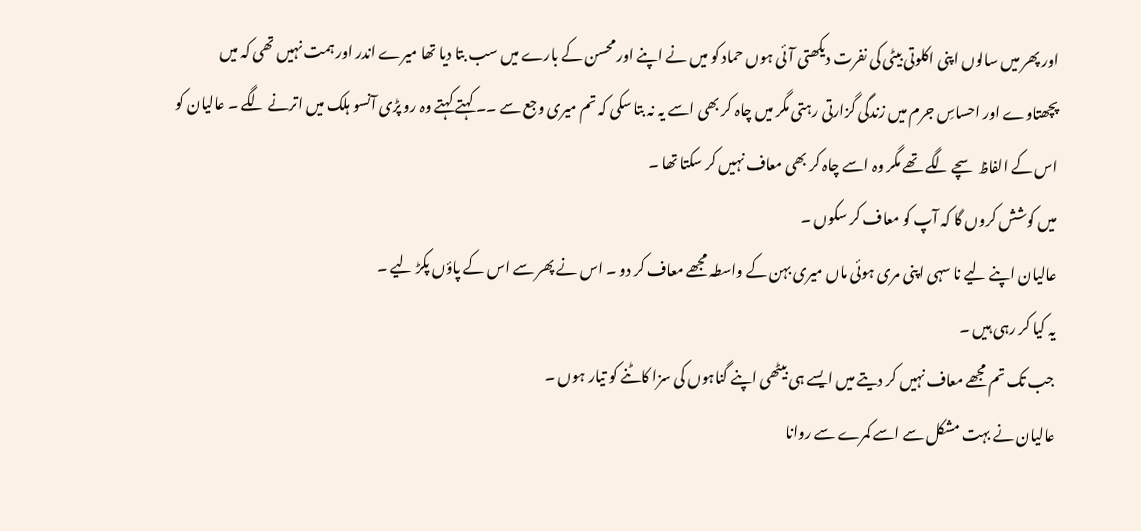اور پھر میں سالوں اپنی اکلوتی بیٹی کی نفرت دیکھتی آئی ہوں حماد کو میں نے اپنے اور محسن کے بارے میں سب بتا دیا تھا میرے اندر اور ہمت نہیں تھی کہ میں پچھتاوے اور احساسِ جرم میں زندگی گزارتی رہتی مگر میں چاہ کر بھی اسے یہ نہ بتا سکی کہ تم میری وجع سے ۔۔ کہتے کہتے وہ رو پڑی آنسو ہلک میں اترنے لگے ۔ عالیان کو اس کے الفاظ سچے لگے تھے مگر وہ اسے چاہ کر بھی معاف نہیں کر سکتا تھا ۔
میں کوشش کروں گا کہ آپ کو معاف کر سکوں ۔
عالیان اپنے لیے نا سہی اپنی مری ہوئی ماں میری بہن کے واسطہ مجھے معاف کر دو ۔ اس نے پھر سے اس کے پاؤں پکڑ لیے ۔
یہ کیا کر رہی ہیں ۔
جب تک تم مجھے معاف نہیں کر دیتے میں ایسے ہی بیٹھی اپنے گناہوں کی سزا کاٹنے کو تیار ہوں ۔
عالیان نے بہت مشکل سے اسے کمرے سے روانا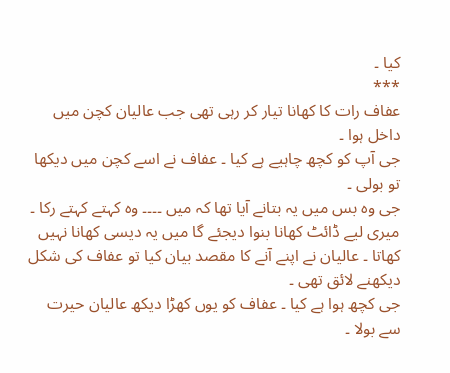کیا ۔
***
عفاف رات کا کھانا تیار کر رہی تھی جب عالیان کچن میں داخل ہوا ۔
جی آپ کو کچھ چاہیے ہے کیا ۔ عفاف نے اسے کچن میں دیکھا تو بولی ۔
جی وہ بس میں یہ بتانے آیا تھا کہ میں ۔۔۔۔ وہ کہتے کہتے رکا ۔  میری لیے ڈائٹ کھانا بنوا دیجئے گا میں یہ دیسی کھانا نہیں کھاتا ۔ عالیان نے اپنے آنے کا مقصد بیان کیا تو عفاف کی شکل دیکھنے لائق تھی ۔
جی کچھ ہوا ہے کیا ۔ عفاف کو یوں کھڑا دیکھ عالیان حیرت سے بولا ۔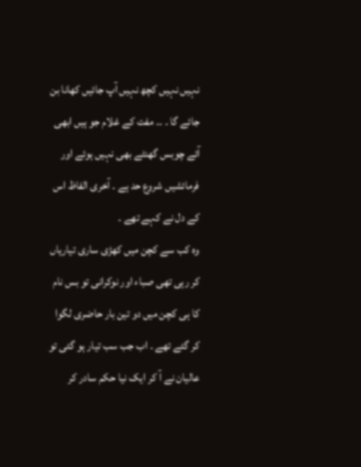نہیں نہیں کچھ نہیں آپ جائیں کھانا بن جائے گا ۔ ۔۔ مفت کے غلام جو ہیں ابھی آئے چوبس گھنٹے بھی نہیں ہوئے اور فرمائشیں شروع حد ہے ۔ آخری الفاظ اس کے دل نے کہے تھے ۔
وہ کب سے کچن میں کھڑی ساری تیاریاں کر رہی تھی صباء اور نوکرانی تو بس نام کا ہی کچن میں دو تین بار حاضری لگوا کر گئے تھے ۔ اب جب سب تیار ہو گئی تو عالیان نے آ کر ایک نیا حکم سادر کر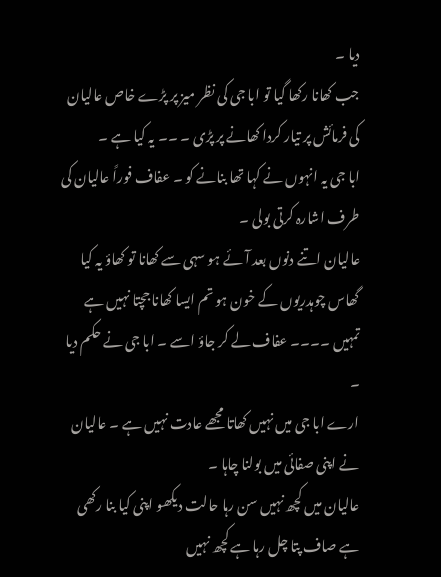دیا ۔
جب کھانا رکھا گیا تو ابا جی کی نظر میز پر پڑے خاص عالیان کی فرمائش پر تیار کردا کھانے پر پڑی ۔ ۔۔ یہ کیا ہے ۔
ابا جی یہ انہوں نے کہا تھا بنانے کو ۔ عفاف فوراً عالیان کی طرف اشارہ کرتی بولی ۔
عالیان اتنے دنوں بعد آئے ہو سہی سے کھانا تو کھاؤ یہ کیا گھاس چوہدریوں کے خون ہو تم ایسا کھانا جچتا نہیں ہے تمہیں ۔۔۔۔ عفاف لے کر جاؤ اسے ۔ ابا جی نے حکم دیا ۔
ارے ابا جی میں نہیں کھاتا مجھے عادت نہیں ہے ۔ عالیان نے اپنی صفائی میں بولنا چاہا ۔
عالیان میں کچھ نہیں سن رہا حالت دیکھو اپنی کیا بنا رکھی ہے صاف پتا چل رہا ہے کچھ نہیں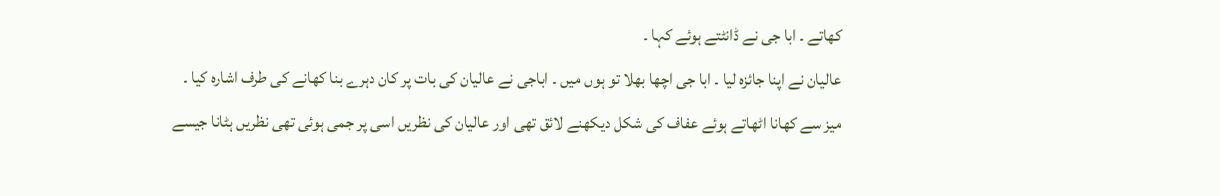کھاتے ۔ ابا جی نے ڈانٹتے ہوئے کہا ۔
عالیان نے اپنا جائزہ لیا ۔ ابا جی اچھا بھلا تو ہوں میں ۔ اباجی نے عالیان کی بات پر کان دہرے بنا کھانے کی طرف اشارہ کیا ۔
میز سے کھانا اٹھاتے ہوئے عفاف کی شکل دیکھنے لائق تھی اور عالیان کی نظریں اسی پر جمی ہوئی تھی نظریں ہٹانا جیسے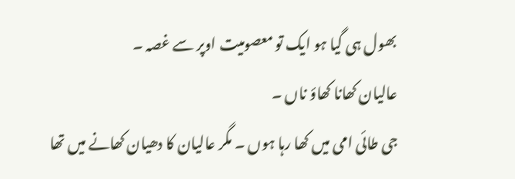بھول ہی گیا ہو ایک تو معصومیت اوپر سے غصہ ۔
عالیان کھانا کھاؤ ناں ۔
جی طائی امی میں کھا رہا ہوں ۔ مگر عالیان کا دھیان کھانے میں تھا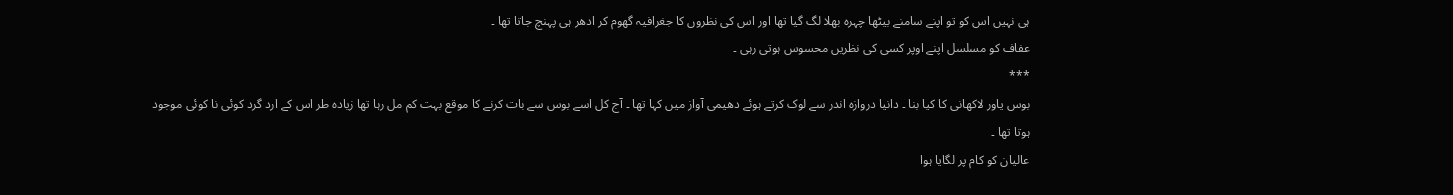ہی نہیں اس کو تو اپنے سامنے بیٹھا چہرہ بھلا لگ گیا تھا اور اس کی نظروں کا جغرافیہ گھوم کر ادھر ہی پہنچ جاتا تھا ۔
عفاف کو مسلسل اپنے اوپر کسی کی نظریں محسوس ہوتی رہی ۔
***
بوس یاور لاکھانی کا کیا بنا ۔ دانیا دروازہ اندر سے لوک کرتے ہوئے دھیمی آواز میں کہا تھا ۔ آج کل اسے بوس سے بات کرنے کا موقع بہت کم مل رہا تھا زیادہ طر اس کے ارد گرد کوئی نا کوئی موجود ہوتا تھا ۔
عالیان کو کام پر لگایا ہوا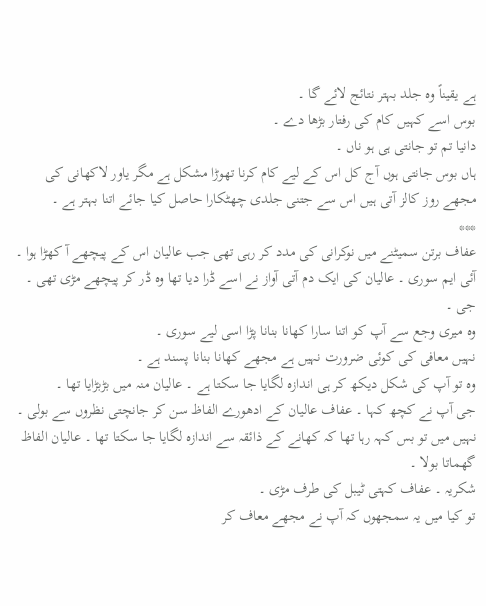ہے یقیناً وہ جلد بہتر نتائج لائے گا ۔
بوس اسے کہیں کام کی رفتار بڑھا دے ۔
دانیا تم تو جانتی ہی ہو ناں ۔
ہاں بوس جانتی ہوں آج کل اس کے لیے کام کرنا تھوڑا مشکل ہے مگر یاور لاکھانی کی مجھے روز کالز آتی ہیں اس سے جتنی جلدی چھٹکارا حاصل کیا جائے اتنا بہتر ہے ۔
***
عفاف برتن سمیٹنے میں نوکرانی کی مدد کر رہی تھی جب عالیان اس کے پیچھے آ کھڑا ہوا ۔
آئی ایم سوری ۔ عالیان کی ایک دم آتی آواز نے اسے ڈرا دیا تھا وہ ڈر کر پیچھے مڑی تھی ۔
جی ۔
وہ میری وجع سے آپ کو اتنا سارا کھانا بنانا پڑا اسی لیے سوری ۔
نہیں معافی کی کوئی ضرورت نہیں ہے مجھے کھانا بنانا پسند ہے ۔
وہ تو آپ کی شکل دیکھ کر ہی اندازہ لگایا جا سکتا ہے ۔ عالیان منہ میں بڑبڑایا تھا ۔
جی آپ نے کچھ کہا ۔ عفاف عالیان کے ادھورے الفاظ سن کر جانچتی نظروں سے بولی ۔
نہیں میں تو بس کہہ رہا تھا کہ کھانے کے ذائقہ سے اندازہ لگایا جا سکتا تھا ۔ عالیان الفاظ گھماتا بولا ۔
شکریہ ۔ عفاف کہتی ٹیبل کی طرف مڑی ۔
تو کیا میں یہ سمجھوں کہ آپ نے مجھے معاف کر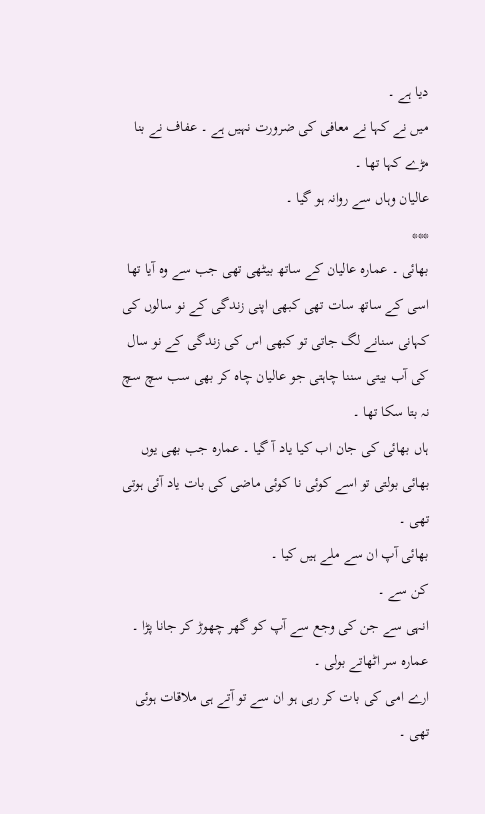دیا ہے ۔
میں نے کہا نے معافی کی ضرورت نہیں ہے ۔ عفاف نے بنا مڑے کہا تھا ۔
عالیان وہاں سے روانہ ہو گیا ۔
***
بھائی ۔ عمارہ عالیان کے ساتھ بیٹھی تھی جب سے وہ آیا تھا اسی کے ساتھ سات تھی کبھی اپنی زندگی کے نو سالوں کی کہانی سنانے لگ جاتی تو کبھی اس کی زندگی کے نو سال کی آب بیتی سننا چاہتی جو عالیان چاہ کر بھی سب سچ سچ نہ بتا سکا تھا ۔
ہاں بھائی کی جان اب کیا یاد آ گیا ۔ عمارہ جب بھی یوں بھائی بولتی تو اسے کوئی نا کوئی ماضی کی بات یاد آئی ہوتی تھی ۔
بھائی آپ ان سے ملے ہیں کیا ۔
کن سے ۔
انہی سے جن کی وجع سے آپ کو گھر چھوڑ کر جانا پڑا ۔ عمارہ سر اٹھاتے بولی ۔
ارے امی کی بات کر رہی ہو ان سے تو آتے ہی ملاقات ہوئی تھی ۔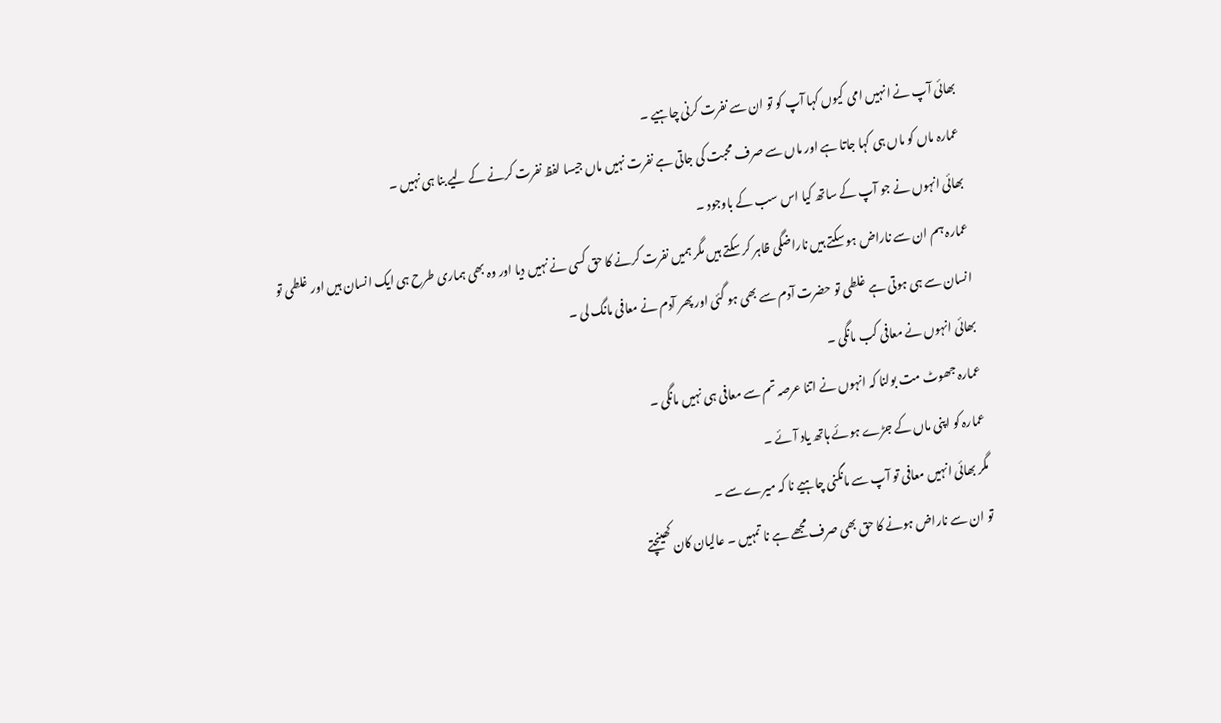بھائی آپ نے انہیں امی کیوں کہا آپ کو تو ان سے نفرت کرنی چاہیے ۔
عمارہ ماں کو ماں ہی کہا جاتا ہے اور ماں سے صرف محبت کی جاتی ہے نفرت نہیں ماں جیسا لفظ نفرت کرنے کے لیے بنا ہی نہیں ۔
بھائی انہوں نے جو آپ کے ساتھ کیا اس سب کے باوجود ۔
عمارہ ہم ان سے ناراض ہو سکتے ہیں ناراضگی ظاہر کر سکتے ہیں مگر ہمیں نفرت کرنے کا حق کسی نے نہیں دیا اور وہ بھی ہماری طرح ہی ایک انسان ہیں اور غلطی تو انسان سے ہی ہوتی ہے غلطی تو حضرت آدم سے بھی ہو گئی اور پھر آدم نے معافی مانگ لی ۔
بھائی انہوں نے معافی کب مانگی ۔
عمارہ جھوٹ مت بولنا کہ انہوں نے اتنا عرصہ تم سے معافی ہی نہیں مانگی ۔
عمارہ کو اپنی ماں کے جڑے ہوئے ہاتھ یاد آئے ۔
مگر بھائی انہیں معافی تو آپ سے مانگنی چاہیے نا کہ میرے سے ۔
تو ان سے ناراض ہونے کا حق بھی صرف مجھے ہے نا تمہیں ۔ عالیان کان کھینچتے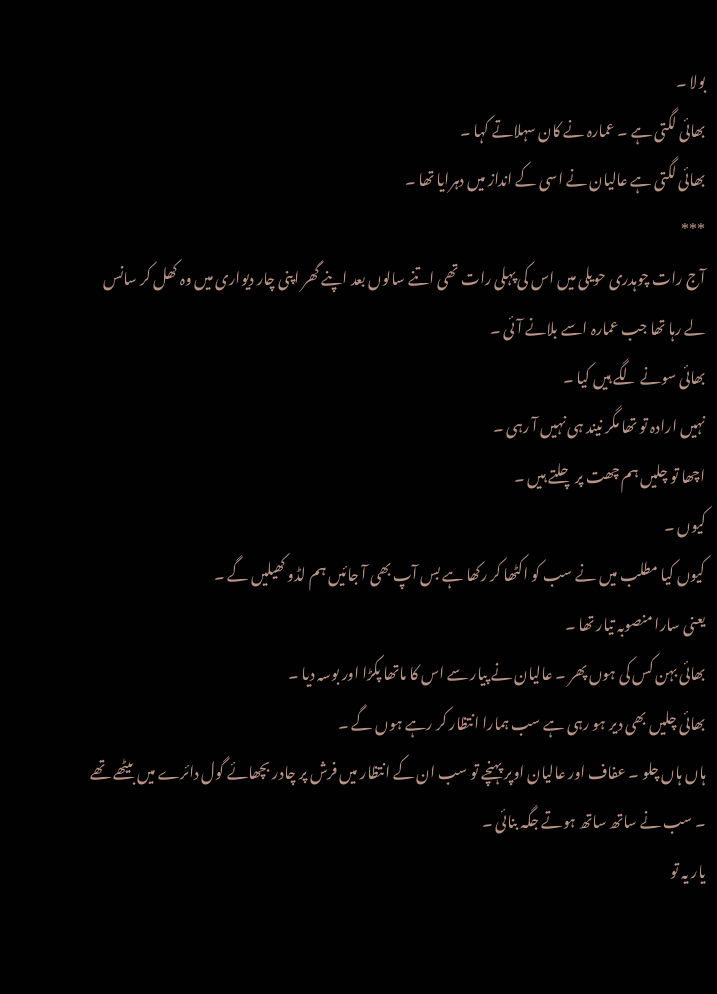بولا ۔
بھائی لگتی ہے ۔ عمارہ نے کان سہلاتے کہا ۔
بھائی لگتی ہے عالیان نے اسی کے انداز میں دہرایا تھا ۔
***
آج رات چوہدری حویلی میں اس کی پہلی رات تھی اتنے سالوں بعد اپنے گھر اپنی چار دیواری میں وہ کھل کر سانس لے رہا تھا جب عمارہ اسے بلانے آئی ۔
بھائی سونے لگے ہیں کیا ۔
نہیں ارادہ تو تھا مگر نیند ہی نہیں آ رہی ۔
اچھا تو چلیں ہم چھت پر چلتے ہیں ۔
کیوں ۔
کیوں کیا مطلب میں نے سب کو اکٹھا کر رکھا ہے بس آپ بھی آ جائیں ہم لڈو کھیلیں گے ۔
یعنی سارا منصوبہ تیار تھا ۔
بھائی بہن کس کی ہوں پھر ۔ عالیان نے پیار سے اس کا ماتھا پکڑا اور بوسہ دیا ۔
بھائی چلیں بھی دیر ہو رہی ہے سب ہمارا انتظار کر رہے ہوں گے ۔
ہاں ہاں چلو ۔ عفاف اور عالیان اوپر پہنچے تو سب ان کے انتظار میں فرش پر چادر بچھائے گول دائرے میں بیٹھے تھے ۔ سب نے ساتھ ساتھ ہوتے جگہ بنائی ۔
یار یہ تو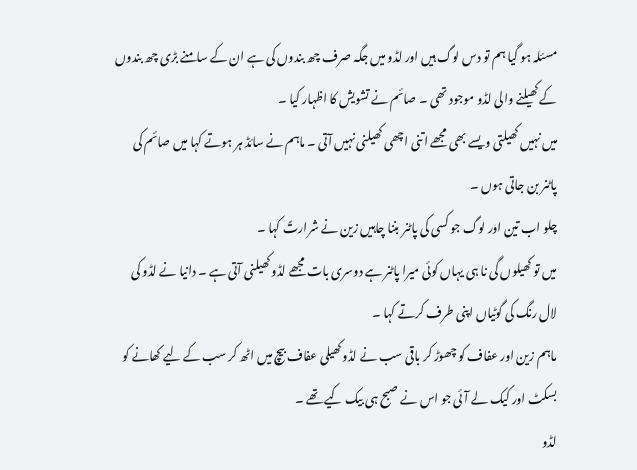مسئلہ ہو گیا ہم تو دس لوگ ہیں اور لڈو میں جگہ صرف چھ بندوں کی ہے ان کے سامنے بڑی چھ بندوں کے کھیلنے والی لڈو موجود تھی ۔ صائم نے تشویش کا اظہار کیا ۔
میں نہیں کھیلتی ویسے بھی مجھے اتنی اچھی کھیلنی نہیں آتی ۔ ماہم نے سائڈ ہر ہوتے کہا میں صائم کی پاٹنر بن جاتی ہوں ۔
چلو اب تین اور لوگ جو کسی کی پاٹنر بننا چاہیں زین نے شرارتً کہا ۔
میں تو کھیلوں گی نا ہی یہاں کوئی میرا پاٹنر ہے دوسری بات مجھے لڈو کھیلنی آتی ہے ۔ دانیا نے لڈو کی لال رنگ کی گوٹیاں اپنی طرف کرتے کہا ۔
ماہم زین اور عفاف کو چھوڑ کر باقی سب نے لڈو کھیلی عفاف بیچ میں اٹھ کر سب کے لیے کھانے کو بسکٹ اور کیک لے آئی جو اس نے صبح ہی بیک کیے تھے ۔
لڈو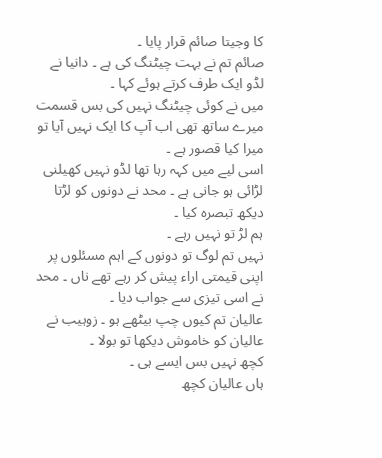کا وجیتا صائم قرار پایا ۔
صائم تم نے بہت چیٹنگ کی ہے ۔ دانیا نے لڈو ایک طرف کرتے ہوئے کہا ۔
میں نے کوئی چیٹنگ نہیں کی بس قسمت میرے ساتھ تھی اب آپ کا ایک نہیں آیا تو میرا کیا قصور ہے ۔
اسی لیے میں کہہ رہا تھا لڈو نہیں کھیلنی لڑائی ہو جانی ہے ۔ محد نے دونوں کو لڑتا دیکھ تبصرہ کیا ۔
ہم لڑ تو نہیں رہے ۔
نہیں تم لوگ تو دونوں کے اہم مسئلوں پر اپنی قیمتی اراء پیش کر رہے تھے ناں ۔ محد نے اسی تیزی سے جواب دیا ۔
عالیان تم کیوں چپ بیٹھے ہو ۔ زوہیب نے عالیان کو خاموش دیکھا تو بولا ۔
کچھ نہیں بس ایسے ہی ۔
ہاں عالیان کچھ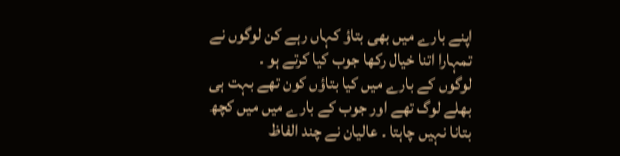اپنے بارے میں بھی بتاؤ کہاں رہے کن لوگوں نے تمہارا اتنا خیال رکھا جوب کیا کرتے ہو ۔
لوگوں کے بارے میں کیا بتاؤں کون تھے بہت ہی بھلے لوگ تھے اور جوب کے بارے میں میں کچھ بتانا نہیں چاہتا ۔ عالیان نے چند الفاظ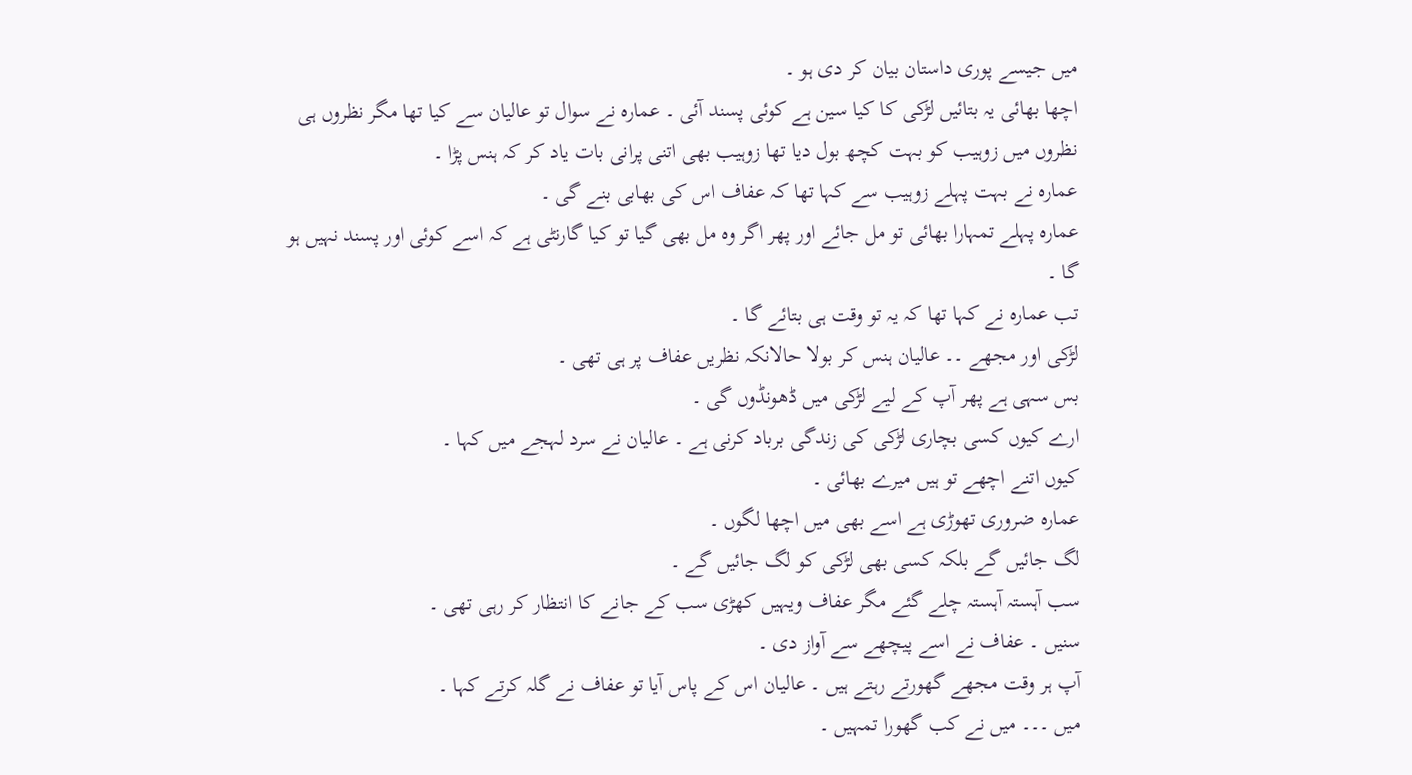میں جیسے پوری داستان بیان کر دی ہو ۔
اچھا بھائی یہ بتائیں لڑکی کا کیا سین ہے کوئی پسند آئی ۔ عمارہ نے سوال تو عالیان سے کیا تھا مگر نظروں ہی نظروں میں زوہیب کو بہت کچھ بول دیا تھا زوہیب بھی اتنی پرانی بات یاد کر کہ ہنس پڑا ۔
عمارہ نے بہت پہلے زوہیب سے کہا تھا کہ عفاف اس کی بھابی بنے گی ۔
عمارہ پہلے تمہارا بھائی تو مل جائے اور پھر اگر وہ مل بھی گیا تو کیا گارنٹی ہے کہ اسے کوئی اور پسند نہیں ہو گا ۔
تب عمارہ نے کہا تھا کہ یہ تو وقت ہی بتائے گا ۔
لڑکی اور مجھے ۔۔ عالیان ہنس کر بولا حالانکہ نظریں عفاف پر ہی تھی ۔
بس سہی ہے پھر آپ کے لیے لڑکی میں ڈھونڈوں گی ۔
ارے کیوں کسی بچاری لڑکی کی زندگی برباد کرنی ہے ۔ عالیان نے سرد لہجے میں کہا ۔
کیوں اتنے اچھے تو ہیں میرے بھائی ۔
عمارہ ضروری تھوڑی ہے اسے بھی میں اچھا لگوں ۔
لگ جائیں گے بلکہ کسی بھی لڑکی کو لگ جائیں گے ۔
سب آہستہ آہستہ چلے گئے مگر عفاف ویہیں کھڑی سب کے جانے کا انتظار کر رہی تھی ۔
سنیں ۔ عفاف نے اسے پیچھے سے آواز دی ۔
آپ ہر وقت مجھے گھورتے رہتے ہیں ۔ عالیان اس کے پاس آیا تو عفاف نے گلہ کرتے کہا ۔
میں ۔۔۔ میں نے کب گھورا تمہیں ۔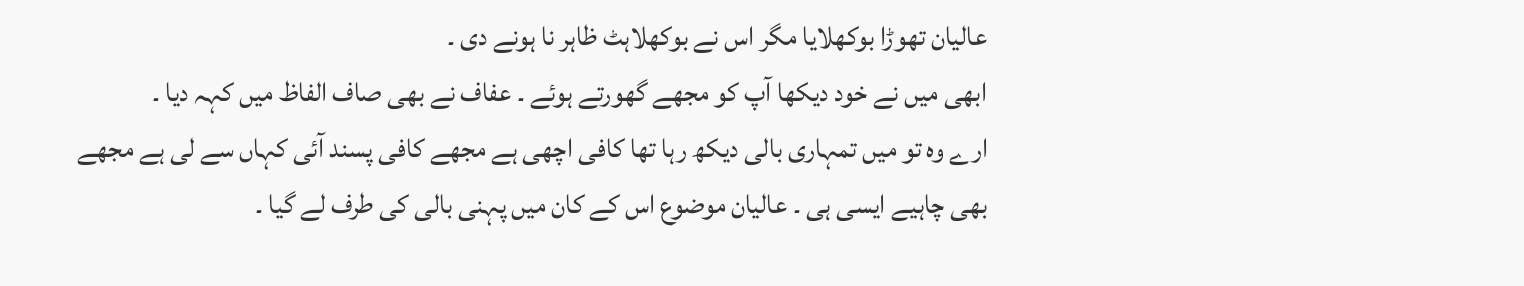عالیان تھوڑا بوکھلایا مگر اس نے بوکھلاہٹ ظاہر نا ہونے دی ۔
ابھی میں نے خود دیکھا آپ کو مجھے گھورتے ہوئے ۔ عفاف نے بھی صاف الفاظ میں کہہ دیا ۔
ارے وہ تو میں تمہاری بالی دیکھ رہا تھا کافی اچھی ہے مجھے کافی پسند آئی کہاں سے لی ہے مجھے بھی چاہیے ایسی ہی ۔ عالیان موضوع اس کے کان میں پہنی بالی کی طرف لے گیا ۔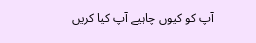آپ کو کیوں چاہیے آپ کیا کریں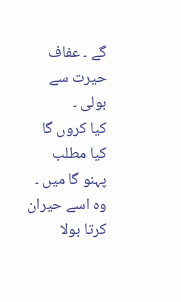گے ۔ عفاف حیرت سے بولی ۔
کیا کروں گا کیا مطلب پہنو گا میں ۔ وہ اسے حیران کرتا بولا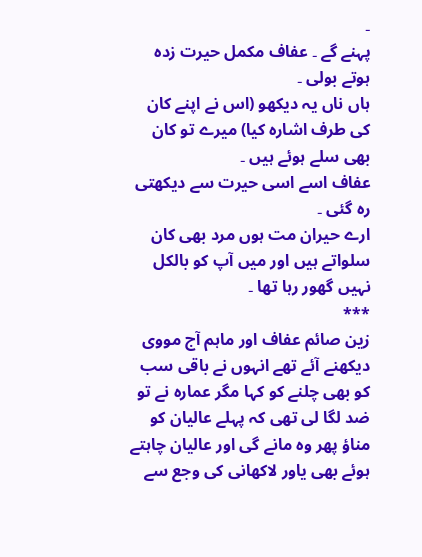۔
پہنے گے ۔ عفاف مکمل حیرت زدہ ہوتے بولی ۔
ہاں ناں یہ دیکھو (اس نے اپنے کان کی طرف اشارہ کیا) میرے تو کان بھی سلے ہوئے ہیں ۔
عفاف اسے اسی حیرت سے دیکھتی رہ گئی ۔
ارے حیران مت ہوں مرد بھی کان سلواتے ہیں اور میں آپ کو بالکل نہیں گھور رہا تھا ۔
***
زین صائم عفاف اور ماہم آج مووی دیکھنے آئے تھے انہوں نے باقی سب کو بھی چلنے کو کہا مگر عمارہ نے تو ضد لگا لی تھی کہ پہلے عالیان کو مناؤ پھر وہ مانے گی اور عالیان چاہتے ہوئے بھی یاور لاکھانی کی وجع سے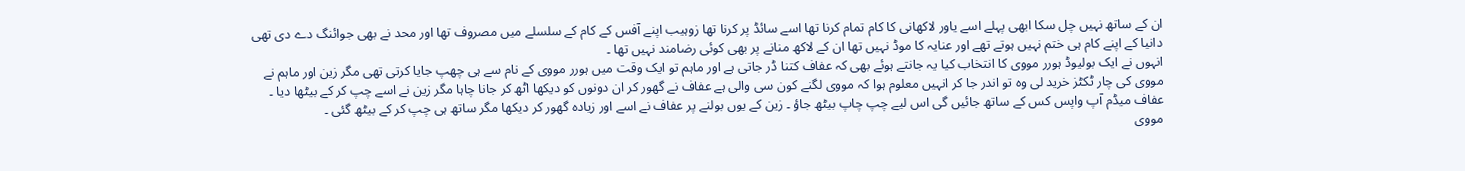ان کے ساتھ نہیں چل سکا ابھی پہلے اسے یاور لاکھانی کا کام تمام کرنا تھا اسے سائڈ پر کرنا تھا زوہیب اپنے آفس کے کام کے سلسلے ميں مصروف تھا اور محد نے بھی جوائنگ دے دی تھی دانیا کے اپنے کام ہی ختم نہیں ہوتے تھے اور عنایہ کا موڈ نہیں تھا ان کے لاکھ منانے پر بھی کوئی رضامند نہیں تھا ۔
انہوں نے ایک بولیوڈ ہورر مووی کا انتخاب کیا یہ جانتے ہوئے بھی کہ عفاف کتنا ڈر جاتی ہے اور ماہم تو ایک وقت میں ہورر مووی کے نام سے ہی چھپ جایا کرتی تھی مگر زین اور ماہم نے مووی کی چار ٹکٹز خرید لی وہ تو اندر جا کر انہیں معلوم ہوا کہ مووی لگنے کون سی والی ہے عفاف نے گھور کر ان دونوں کو دیکھا اٹھ کر جانا چاہا مگر زین نے اسے چپ کر کے بیٹھا دیا ۔
عفاف میڈم آپ واپس کس کے ساتھ جائیں گی اس لیے چپ چاپ بیٹھ جاؤ ۔ زین کے یوں بولنے پر عفاف نے اسے اور زیادہ گھور کر دیکھا مگر ساتھ ہی چپ کر کے بیٹھ گئی ۔
مووی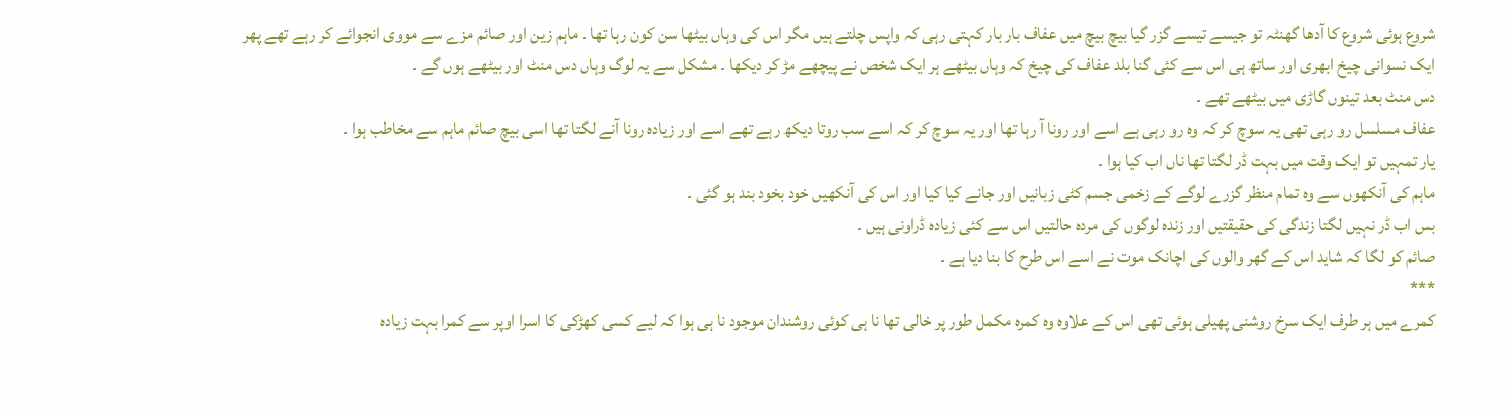شروع ہوئی شروع کا آدھا گھنٹہ تو جیسے تیسے گزر گیا بیچ بیچ میں عفاف بار بار کہتی رہی کہ واپس چلتے ہیں مگر اس کی وہاں بیٹھا سن کون رہا تھا ۔ ماہم زین اور صائم مزے سے مووی انجوائے کر رہے تھے پھر ایک نسوانی چیخ ابھری اور ساتھ ہی اس سے کئی گنا بلد عفاف کی چیخ کہ وہاں بیٹھے ہر ایک شخص نے پیچھے مڑ کر دیکھا ۔ مشکل سے یہ لوگ وہاں دس منٹ اور بیٹھے ہوں گے ۔
دس منٹ بعد تینوں گاڑی میں بیٹھے تھے ۔
عفاف مسلسل رو رہی تھی یہ سوچ کر کہ وہ رو رہی ہے اسے اور رونا آ رہا تھا اور یہ سوچ کر کہ اسے سب روتا دیکھ رہے تھے اسے اور زیادہ رونا آنے لگتا تھا اسی بیچ صائم ماہم سے مخاطب ہوا ۔
یار تمہیں تو ایک وقت میں بہت ڈر لگتا تھا ناں اب کیا ہوا ۔
ماہم کی آنکھوں سے وہ تمام منظر گزرے لوگے کے زخمی جسم کٹی زبانیں اور جانے کیا کیا اور اس کی آنکھیں خود بخود بند ہو گئی ۔
بس اب ڈر نہیں لگتا زندگی کی حقیقتیں اور زندہ لوگوں کی مردہ حالتیں اس سے کئی زیادہ ڈراونی ہیں ۔
صائم کو لگا کہ شاید اس کے گھر والوں کی اچانک موت نے اسے اس طرح کا بنا دیا ہے ۔
***
کمرے میں ہر طرف ایک سرخ روشنی پھیلی ہوئی تھی اس کے علاوہ وہ کمرہ مکمل طور پر خالی تھا نا ہی کوئی روشندان موجود نا ہی ہوا کہ لیے کسی کھڑکی کا اسرا اوپر سے کمرا بہت زیادہ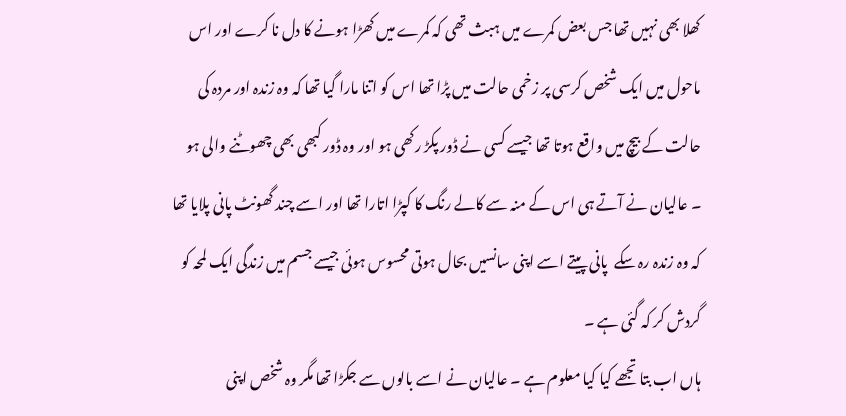کھلا بھی نہیں تھا جس بعض کمرے میں ہبث تھی کہ کمرے میں کھڑا ہونے کا دل نا کرے اور اس ماحول میں ایک شخص کرسی پر زخمی حالت میں پڑا تھا اس کو اتنا مارا گیا تھا کہ وہ زندہ اور مردہ کی حالت کے بیچ میں واقع ہوتا تھا جیسے کسی نے ڈور پکڑ رکھی ہو اور وہ ڈور کبھی بھی چھوٹنے والی ہو ۔ عالیان نے آتے ہی اس کے منہ سے کالے رنگ کا کپڑا اتارا تھا اور اسے چند گھونٹ پانی پلایا تھا کہ وہ زندہ رہ سکے  پانی پیتے اسے اپنی سانسیں بحال ہوتی محسوس ہوئی جیسے جسم میں زندگی ایک لمحہ کو گردش کر کہ گئی ہے ۔
ہاں اب بتا تجھے کیا کیا معلوم ہے ۔ عالیان نے اسے بالوں سے جکڑا تھا مگر وہ شخص اپنی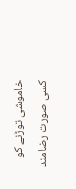خاموشی توڑنے کو کسی صورت رضامند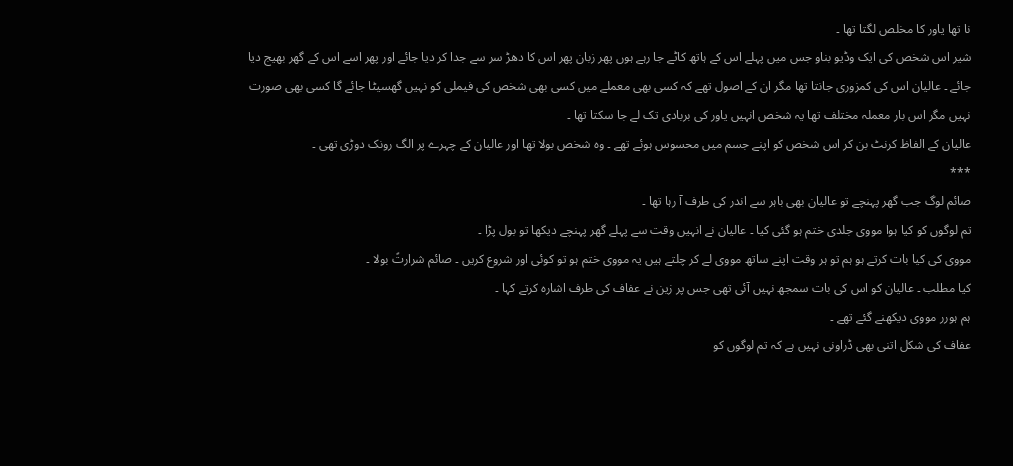نا تھا یاور کا مخلص لگتا تھا ۔
شیر اس شخص کی ایک وڈیو بناو جس میں پہلے اس کے ہاتھ کاٹے جا رہے ہوں پھر زبان پھر اس کا دھڑ سر سے جدا کر دیا جائے اور پھر اسے اس کے گھر بھیج دیا جائے ۔ عالیان اس کی کمزوری جانتا تھا مگر ان کے اصول تھے کہ کسی بھی معملے میں کسی بھی شخص کی فیملی کو نہیں گھسیٹا جائے گا کسی بھی صورت نہیں مگر اس بار معملہ مختلف تھا یہ شخص انہیں یاور کی بربادی تک لے جا سکتا تھا ۔
عالیان کے الفاظ کرنٹ بن کر اس شخص کو اپنے جسم میں محسوس ہوئے تھے ۔ وہ شخص بولا تھا اور عالیان کے چہرے پر الگ رونک دوڑی تھی ۔
***
صائم لوگ جب گھر پہنچے تو عالیان بھی باہر سے اندر کی طرف آ رہا تھا ۔
تم لوگوں کو کیا ہوا مووی جلدی ختم ہو گئی کیا ۔ عالیان نے انہیں وقت سے پہلے گھر پہنچے دیکھا تو بول پڑا ۔
مووی کی کیا بات کرتے ہو ہم تو ہر وقت اپنے ساتھ مووی لے کر چلتے ہیں یہ مووی ختم ہو تو کوئی اور شروع کریں ۔ صائم شرارتً بولا ۔
کیا مطلب ۔ عالیان کو اس کی بات سمجھ نہیں آئی تھی جس پر زین نے عفاف کی طرف اشارہ کرتے کہا ۔
ہم ہورر مووی دیکھنے گئے تھے ۔
عفاف کی شکل اتنی بھی ڈراونی نہیں ہے کہ تم لوگوں کو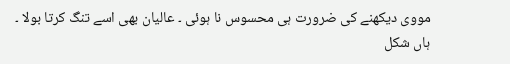مووی دیکھنے کی ضرورت ہی محسوس نا ہوئی ۔ عالیان بھی اسے تنگ کرتا بولا ۔
ہاں شکل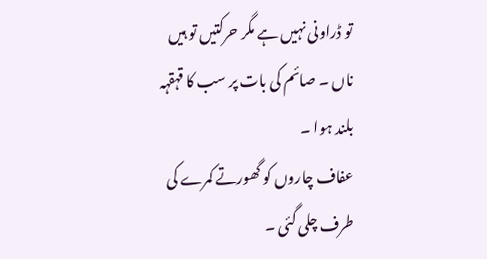تو ڈراونی نہیں ہے مگر حرکتیں تو ہیں ناں ۔ صائم کی بات پر سب کا قہقہہ بلند ہوا ۔
عفاف چاروں کو گھورتے کمرے کی طرف چلی گئی ۔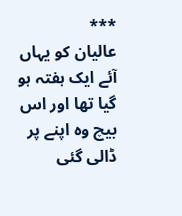***
عالیان کو یہاں آئے ایک ہفتہ ہو گیا تھا اور اس بیچ وہ اپنے پر ڈالی گئی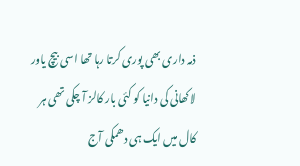ذمہ داری بھی پوری کرتا رہا تھا اسی بیچ یاور لاکھانی کی دانیا کو کئی بار کالز آ چکی تھی ہر کال میں ایک ہی دھمکی آج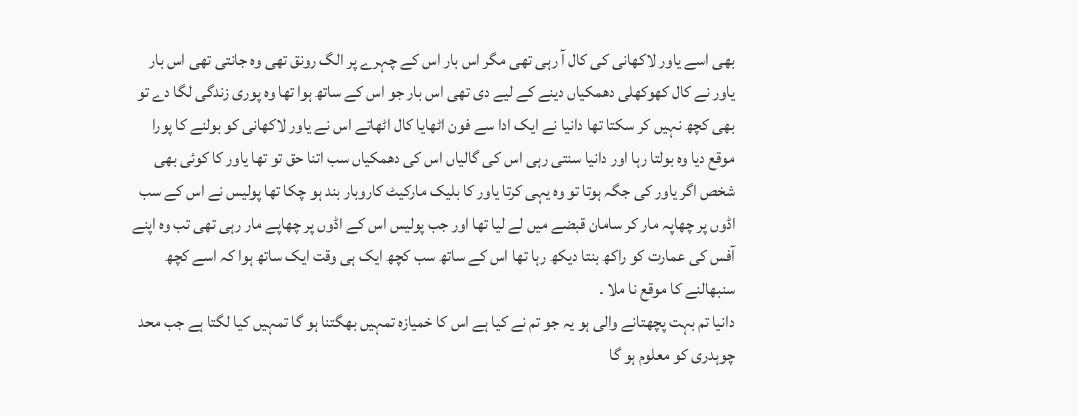بھی اسے یاور لاکھانی کی کال آ رہی تھی مگر اس بار اس کے چہرے پر الگ رونق تھی وہ جانتی تھی اس بار یاور نے کال کھوکھلی دھمکیاں دینے کے لیے دی تھی اس بار جو اس کے ساتھ ہوا تھا وہ پوری زندگی لگا دے تو بھی کچھ نہیں کر سکتا تھا دانیا نے ایک ادا سے فون اٹھایا کال اٹھاتے اس نے یاور لاکھانی کو بولنے کا پورا موقع دیا وہ بولتا رہا اور دانیا سنتی رہی اس کی گالیاں اس کی دھمکیاں سب اتنا حق تو تھا یاور کا کوئی بھی شخص اگر یاور کی جگہ ہوتا تو وہ یہی کرتا یاور کا بلیک مارکیٹ کاروبار بند ہو چکا تھا پولیس نے اس کے سب اڈوں پر چھاپہ مار کر سامان قبضے میں لے لیا تھا اور جب پولیس اس کے اڈوں پر چھاپے مار رہی تھی تب وہ اپنے آفس کی عمارت کو راکھ بنتا دیکھ رہا تھا اس کے ساتھ سب کچھ ایک ہی وقت ایک ساتھ ہوا کہ اسے کچھ سنبھالنے کا موقع نا ملا ۔
دانیا تم بہت پچھتانے والی ہو یہ جو تم نے کیا ہے اس کا خمیازہ تمہیں بھگتنا ہو گا تمہیں کیا لگتا ہے جب محد چوہدری کو معلوم ہو گا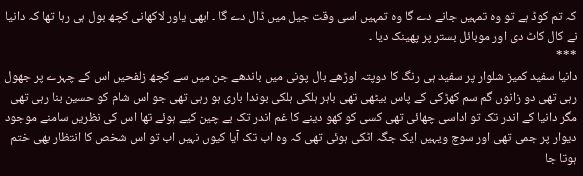کہ تم کوڈ ہے تو وہ تمہیں جانے دے گا وہ تمہیں اسی وقت جیل میں ڈال دے گا ۔ ابھی یاور لاکھانی کچھ بول ہی رہا تھا کہ دانیا نے کال کاٹ دی اور موبائل بستر پر پھینک دیا ۔
***
دانیا سفید کمیز شلوار پر سفید ہی رنگ کا دوپتہ اوڑھے بال پونی میں باندھے جن میں سے کچھ زلفحیں اس کے چہرے پر جھول رہی تھی دو زانوں گم سم کھڑکی کے پاس بیٹھی تھی باہر ہلکی ہلکی بوندا باری ہو رہی تھی جو اس شام کو حسین بنا رہی تھی مگر دانیا کے اندر تک تو اداسی چھائی تھی کسی کو کھو دینے کا غم اندر تک بے چین کیے ہوئے تھا اس کی نظریں سامنے موجود دیوار پر جمی تھی اور سوچ ویہیں ایک جگہ اٹکی ہوئی تھی کہ وہ اب تک آیا کیوں نہیں اب تو اس شخص کا انتظار بھی ختم ہوتا جا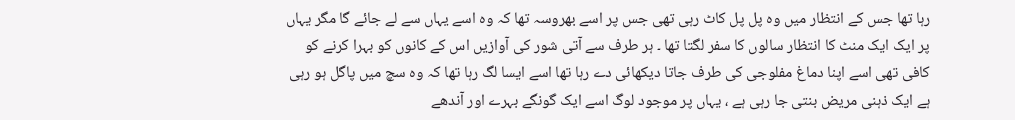رہا تھا جس کے انتظار میں وہ پل پل کاٹ رہی تھی جس پر اسے بھروسہ تھا کہ وہ اسے یہاں سے لے جائے گا مگر یہاں پر ایک ایک منٹ کا انتظار سالوں کا سفر لگتا تھا ۔ ہر طرف سے آتی شور کی آوازیں اس کے کانوں کو بہرا کرنے کو کافی تھی اسے اپنا دماغ مفلوجی کی طرف جاتا دیکھائی دے رہا تھا اسے ایسا لگ رہا تھا کہ وہ سچ میں پاگل ہو رہی ہے ایک ذہنی مریض بنتی جا رہی ہے ، یہاں پر موجود لوگ اسے ایک گونگے بہرے اور آندھے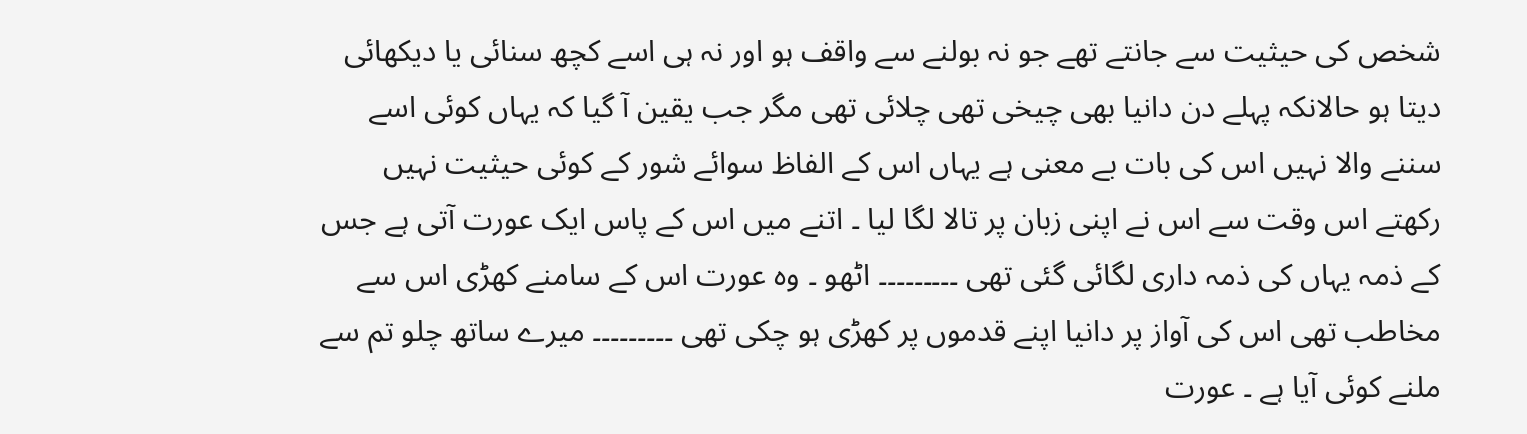شخص کی حیثیت سے جانتے تھے جو نہ بولنے سے واقف ہو اور نہ ہی اسے کچھ سنائی یا دیکھائی دیتا ہو حالانکہ پہلے دن دانیا بھی چیخی تھی چلائی تھی مگر جب یقین آ گیا کہ یہاں کوئی اسے سننے والا نہیں اس کی بات بے معنی ہے یہاں اس کے الفاظ سوائے شور کے کوئی حیثیت نہیں رکھتے اس وقت سے اس نے اپنی زبان پر تالا لگا لیا ۔ اتنے میں اس کے پاس ایک عورت آتی ہے جس کے ذمہ یہاں کی ذمہ داری لگائی گئی تھی ۔۔۔۔۔۔۔۔۔ اٹھو ۔ وہ عورت اس کے سامنے کھڑی اس سے مخاطب تھی اس کی آواز پر دانیا اپنے قدموں پر کھڑی ہو چکی تھی ۔۔۔۔۔۔۔۔۔ میرے ساتھ چلو تم سے ملنے کوئی آیا ہے ۔ عورت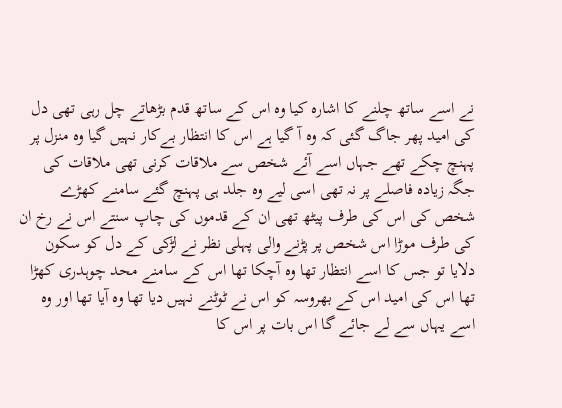نے اسے ساتھ چلنے کا اشارہ کیا وہ اس کے ساتھ قدم بڑھاتے چل رہی تھی دل کی امید پھر جاگ گئی کہ وہ آ گیا ہے اس کا انتظار بےکار نہیں گیا وہ منزل پر پہنچ چکے تھے جہاں اسے آئے شخص سے ملاقات کرنی تھی ملاقات کی جگہ زیادہ فاصلے پر نہ تھی اسی لیے وہ جلد ہی پہنچ گئے سامنے کھڑے شخص کی اس کی طرف پیٹھ تھی ان کے قدموں کی چاپ سنتے اس نے رخ ان کی طرف موڑا اس شخص پر پڑنے والی پہلی نظر نے لڑکی کے دل کو سکون دلایا تو جس کا اسے انتظار تھا وہ آچکا تھا اس کے سامنے محد چوہدری کھڑا تھا اس کی امید اس کے بھروسہ کو اس نے ٹوٹنے نہیں دیا تھا وہ آیا تھا اور وہ اسے یہاں سے لے جائے گا اس بات پر اس کا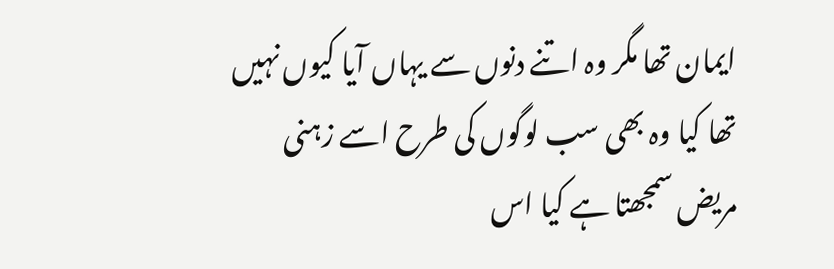ایمان تھا مگر وہ اتنے دنوں سے یہاں آیا کیوں نہیں تھا کیا وہ بھی سب لوگوں کی طرح اسے زہنی مریض سمجھتا ہے کیا اس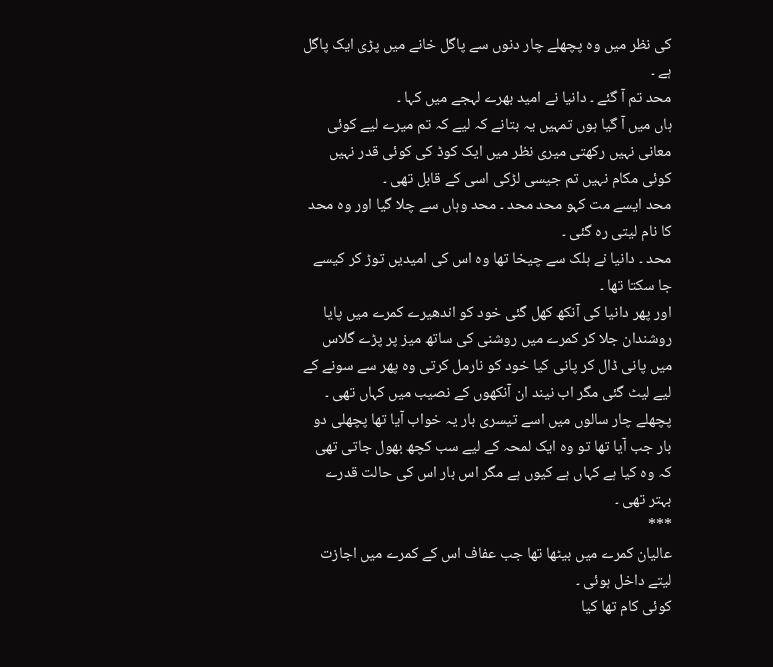کی نظر میں وہ پچھلے چار دنوں سے پاگل خانے میں پڑی ایک پاگل ہے ۔
محد تم آ گئے ۔ دانیا نے امید بھرے لہجے میں کہا ۔
ہاں میں آ گیا ہوں تمہیں یہ بتانے کہ لیے کہ تم میرے لیے کوئی معانی نہیں رکھتی میری نظر میں ایک کوڈ کی کوئی قدر نہیں کوئی مکام نہیں تم جیسی لڑکی اسی کے قابل تھی ۔
محد ایسے مت کہو محد محد ۔ محد وہاں سے چلا گیا اور وہ محد کا نام لیتی رہ گئی ۔
محد ۔ دانیا نے ہلک سے چیخا تھا وہ اس کی امیدیں توڑ کر کیسے جا سکتا تھا ۔
اور پھر دانیا کی آنکھ کھل گئی خود کو اندھیرے کمرے میں پایا روشندان جلا کر کمرے میں روشنی کی ساتھ میز پر پڑے گلاس میں پانی ڈال کر پانی کیا خود کو نارمل کرتی وہ پھر سے سونے کے لیے لیٹ گئی مگر اب نیند ان آنکھوں کے نصیب میں کہاں تھی ۔ پچھلے چار سالوں میں اسے تیسری بار یہ خواب آیا تھا پچھلی دو بار جب آیا تھا تو وہ ایک لمحہ کے لیے سب کچھ بھول جاتی تھی کہ وہ کیا ہے کہاں ہے کیوں ہے مگر اس بار اس کی حالت قدرے بہتر تھی ۔
***
عالیان کمرے میں بیٹھا تھا جب عفاف اس کے کمرے میں اجازت لیتے داخل ہوئی ۔
کوئی کام تھا کیا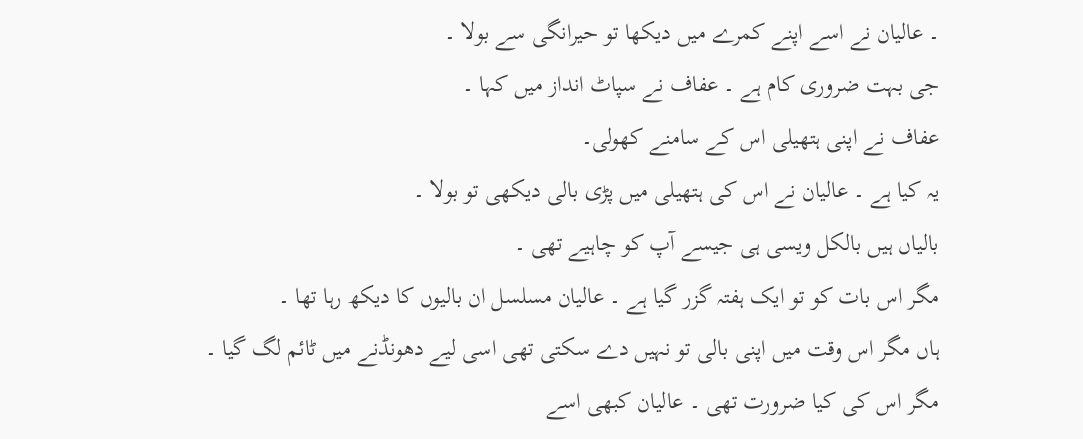۔ عالیان نے اسے اپنے کمرے میں دیکھا تو حیرانگی سے بولا ۔
جی بہت ضروری کام ہے ۔ عفاف نے سپاٹ انداز میں کہا ۔
عفاف نے اپنی ہتھیلی اس کے سامنے کھولی۔
یہ کیا ہے ۔ عالیان نے اس کی ہتھیلی میں پڑی بالی دیکھی تو بولا ۔
بالیاں ہیں بالکل ویسی ہی جیسے آپ کو چاہیے تھی ۔
مگر اس بات کو تو ایک ہفتہ گزر گیا ہے ۔ عالیان مسلسل ان بالیوں کا دیکھ رہا تھا ۔
ہاں مگر اس وقت میں اپنی بالی تو نہیں دے سکتی تھی اسی لیے دھونڈنے میں ٹائم لگ گیا ۔
مگر اس کی کیا ضرورت تھی ۔ عالیان کبھی اسے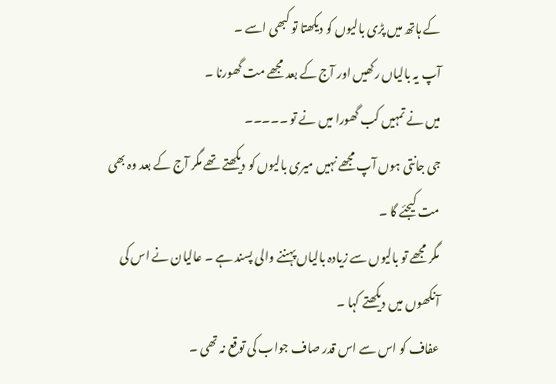کے ہاتھ میں پڑی بالیوں کو دیکھتا تو کبھی اسے ۔
آپ یہ بالیاں رکھیں اور آج کے بعد مجھے مت گھورنا ۔
میں نے تمہیں کب گھورا میں نے تو ۔۔۔۔۔
جی جانتی ہوں آپ مجھے نہیں میری بالیوں کو دیکھتے تھے مگر آج کے بعد وہ بھی مت کیجئے گا ۔
مگر مجھے تو بالیوں سے زیادہ بالیاں پہننے والی پسند ہے ۔ عالیان نے اس کی آنکھوں میں دیکھتے کہا ۔
عفاف کو اس سے اس قدر صاف جواب کی توقع نہ تھی ۔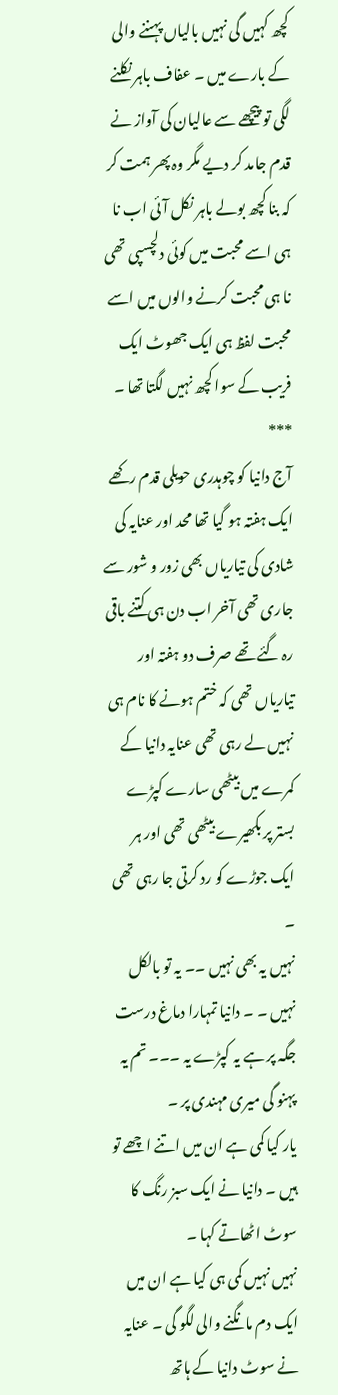کچھ کہیں گی نہیں بالیاں پہننے والی کے بارے میں ۔ عفاف باہر نکلنے لگی تو پیچھے سے عالیان کی آواز نے قدم جامد کر دیے مگر وہ پھر ہمت کر کہ بنا کچھ بولے باہر نکل آئی اب نا ہی اسے محبت میں کوئی دلچسپی تھی نا ہی محبت کرنے والوں میں اسے محبت لفظ ہی ایک جھوٹ ایک فریب کے سوا کچھ نہیں لگتا تھا ۔
***
آج دانیا کو چوہدری حویلی قدم رکھے ایک ہفتہ ہو گیا تھا محد اور عنایہ کی شادی کی تیاریاں بھی زور و شور سے جاری تھی آخر اب دن ہی کتنے باقی رہ گئے تھے صرف دو ہفتہ اور تیاریاں تھی کہ ختم ہونے کا نام ہی نہیں لے رہی تھی عنایہ دانیا کے کمرے میں بیٹھی سارے کپڑے بستر پر بکھیرے بیٹھی تھی اور ہر ایک جوڑے کو رد کرتی جا رہی تھی ۔
نہیں یہ بھی نہیں ۔۔ یہ تو بالکل نہیں ۔ ۔ دانیا تمہارا دماغ درست جگہ پر ہے یہ کپڑے یہ ۔۔۔ تم یہ پہنو گی میری مہندی پر ۔
یار کیا کمی ہے ان میں اتنے اچھے تو ہیں ۔ دانیا نے ایک سبز رنگ کا سوٹ اٹھاتے کہا ۔
نہیں نہیں کمی ہی کیا ہے ان میں ایک دم مانگنے والی لگو گی ۔ عنایہ نے سوٹ دانیا کے ہاتھ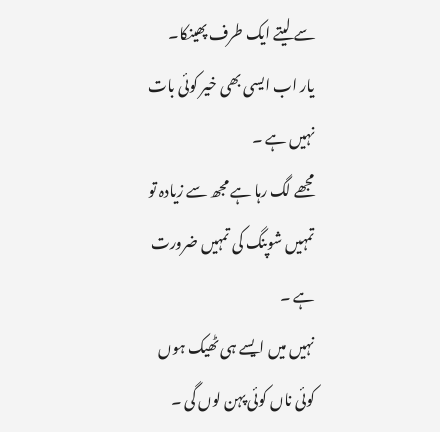سے لیتے ایک طرف پھینکا۔
یار اب ایسی بھی خیر کوئی بات نہیں ہے ۔
مجھے لگ رہا ہے مجھ سے زیادہ تو تمہیں شوپنگ کی تمہیں ضرورت ہے ۔
نہیں میں ایسے ہی ٹھیک ہوں کوئی ناں کوئی پہن لوں گی ۔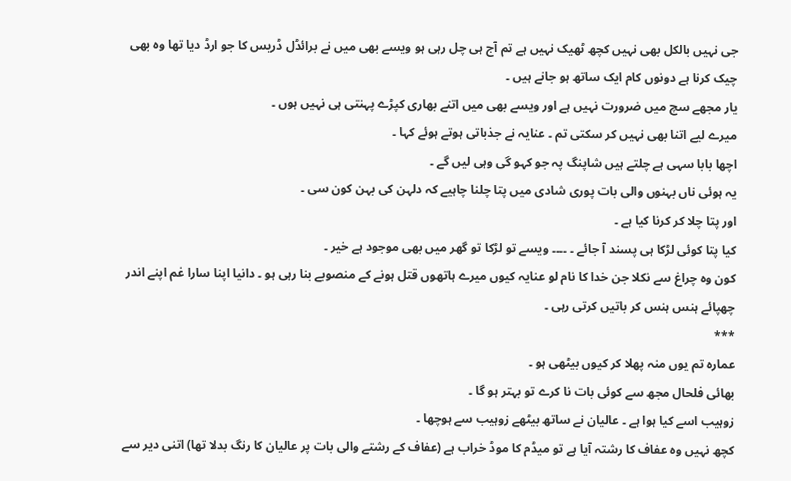جی نہیں بالکل بھی نہیں کچھ ٹھیک نہیں ہے تم آج ہی چل رہی ہو ویسے بھی میں نے برائڈل ڈریس کا جو ارڈ دیا تھا وہ بھی چیک کرنا ہے دونوں کام ایک ساتھ ہو جانے ہیں ۔
یار مجھے سچ میں ضرورت نہیں ہے اور ویسے بھی میں اتنے بھاری کپڑے پہنتی ہی نہیں ہوں ۔
میرے لیے اتنا بھی نہیں کر سکتی تم ۔ عنایہ نے جذباتی ہوتے ہوئے کہا ۔
اچھا بابا سہی ہے چلتے ہیں شاپنگ پہ جو کہو گی وہی لیں گے ۔
یہ ہوئی ناں بہنوں والی بات پوری شادی میں پتا چلنا چاہیے کہ دلہن کی بہن کون سی ۔
اور پتا چلا کر کرنا کیا ہے ۔
کیا پتا کوئی لڑکا ہی پسند آ جائے ۔ ۔۔۔۔ ویسے تو لڑکا تو گھر میں بھی موجود ہے خیر ۔
کون وہ چراغ سے نکلا جن خدا کا نام لو عنایہ کیوں میرے ہاتھوں قتل ہونے کے منصوبے بنا رہی ہو ۔ دانیا اپنا سارا غم اپنے اندر چھپائے ہنس ہنس کر باتیں کرتی رہی ۔
***
عمارہ تم یوں منہ پھلا کر کیوں بیٹھی ہو ۔
بھائی فلحال مجھ سے کوئی بات نا کرے تو بہتر ہو گا ۔
زوہیب اسے کیا ہوا ہے ۔ عالیان نے ساتھ بیٹھے زوہیب سے ہوچھا ۔
کچھ نہیں وہ عفاف کا رشتہ آیا ہے تو میڈم کا موڈ خراب ہے (عفاف کے رشتے والی بات پر عالیان کا رنگ بدلا تھا) اتنی دیر سے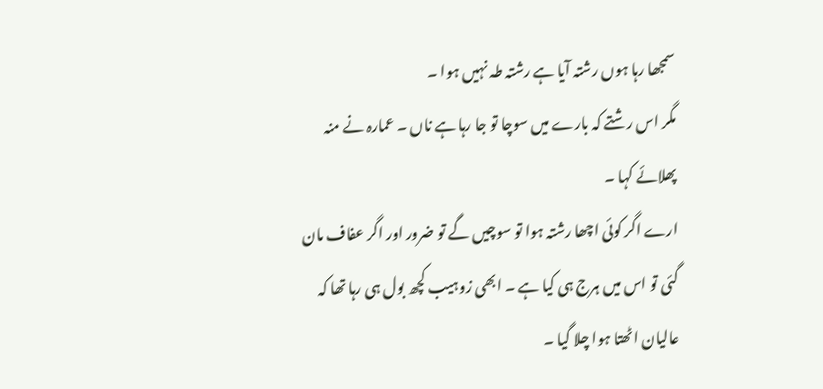سمجھا رہا ہوں رشتہ آیا ہے رشتہ طہ نہیں ہوا ۔
مگر اس رشتے کہ بارے میں سوچا تو جا رہا ہے ناں ۔ عمارہ نے منہ پھلائے کہا ۔
ارے اگر کوئی اچھا رشتہ ہوا تو سوچیں گے تو ضرور اور اگر عفاف مان گئی تو اس میں ہرج ہی کیا ہے ۔ ابھی زوہیب کچھ بول ہی رہا تھا کہ عالیان اٹھتا ہوا چلا گیا ۔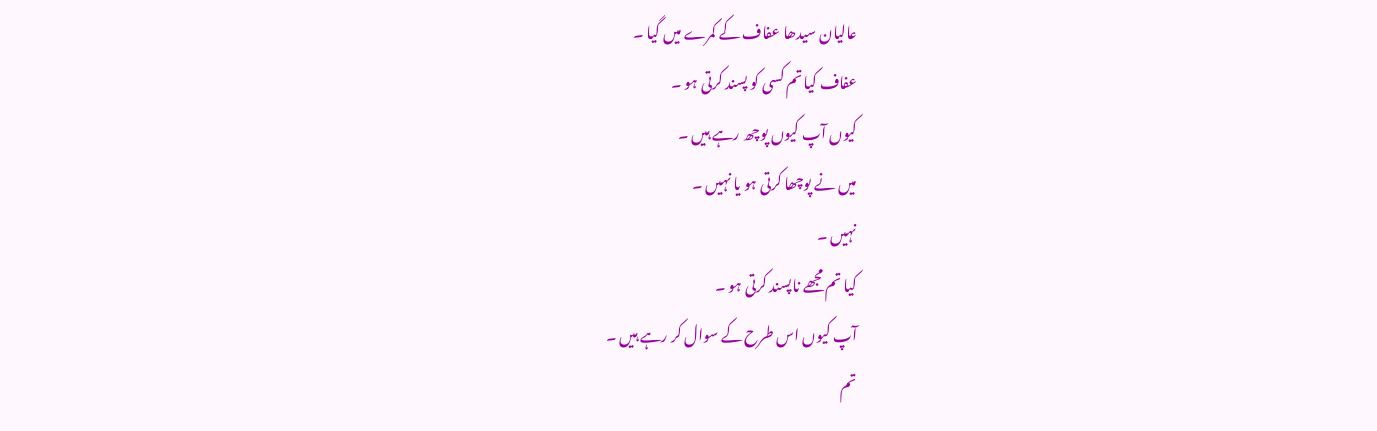عالیان سیدھا عفاف کے کمرے میں گیا ۔
عفاف کیا تم کسی کو پسند کرتی ہو ۔
کیوں آپ کیوں پوچھ رہے ہیں ۔
میں نے پوچھا کرتی ہو یا نہیں ۔
نہیں ۔
کیا تم مجھے ناپسند کرتی ہو ۔
آپ کیوں اس طرح کے سوال کر رہے ہیں ۔
تم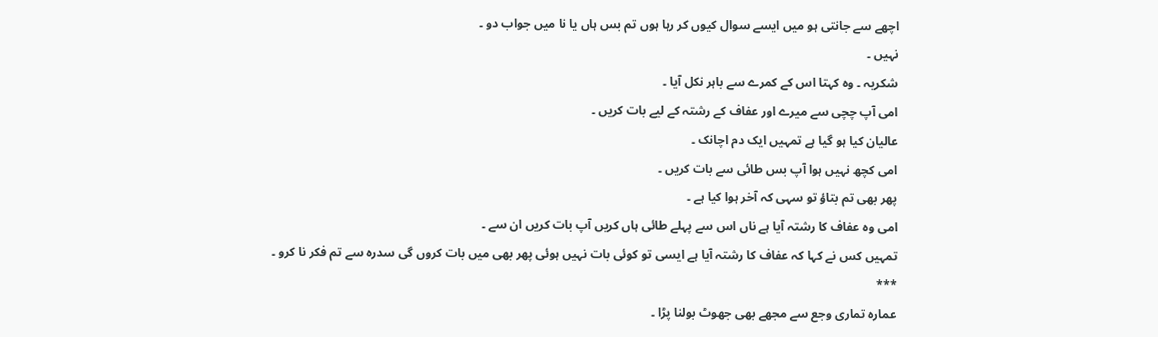اچھے سے جانتی ہو میں ایسے سوال کیوں کر رہا ہوں تم بس ہاں یا نا میں جواب دو ۔
نہیں ۔
شکریہ ۔ وہ کہتا اس کے کمرے سے باہر نکل آیا ۔
امی آپ چچی سے میرے اور عفاف کے رشتہ کے لیے بات کریں ۔
عالیان کیا ہو گیا ہے تمہیں ایک دم اچانک ۔
امی کچھ نہیں ہوا آپ بس طائی سے بات کریں ۔
پھر بھی تم بتاؤ تو سہی کہ آخر ہوا کیا ہے ۔
امی وہ عفاف کا رشتہ آیا ہے ناں اس سے پہلے طائی ہاں کریں آپ بات کریں ان سے ۔
تمہیں کس نے کہا کہ عفاف کا رشتہ آیا ہے ایسی تو کوئی بات نہیں ہوئی پھر بھی میں بات کروں گی سدرہ سے تم فکر نا کرو ۔
***
عمارہ تماری وجع سے مجھے بھی جھوٹ بولنا پڑا ۔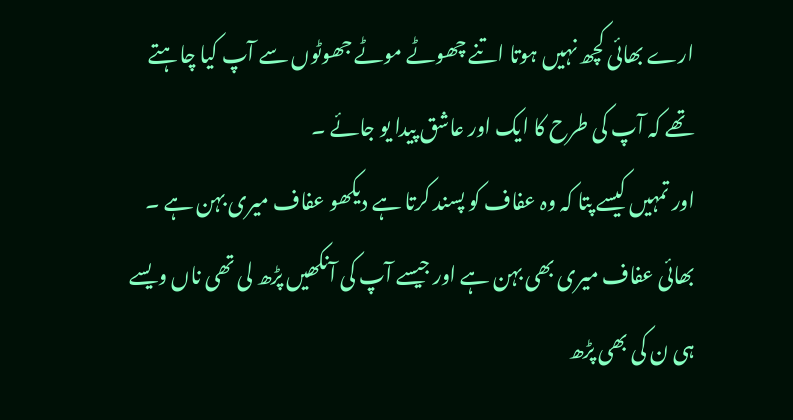ارے بھائی کچھ نہیں ہوتا اتنے چھوٹے موٹے جھوٹوں سے آپ کیا چاہتے تھے کہ آپ کی طرح کا ایک اور عاشق پیدا یو جائے ۔
اور تمہیں کیسے پتا کہ وہ عفاف کو پسند کرتا ہے دیکھو عفاف میری بہن ہے ۔
بھائی عفاف میری بھی بہن ہے اور جیسے آپ کی آنکھیں پڑھ لی تھی ناں ویسے ہی ن کی بھی پڑھ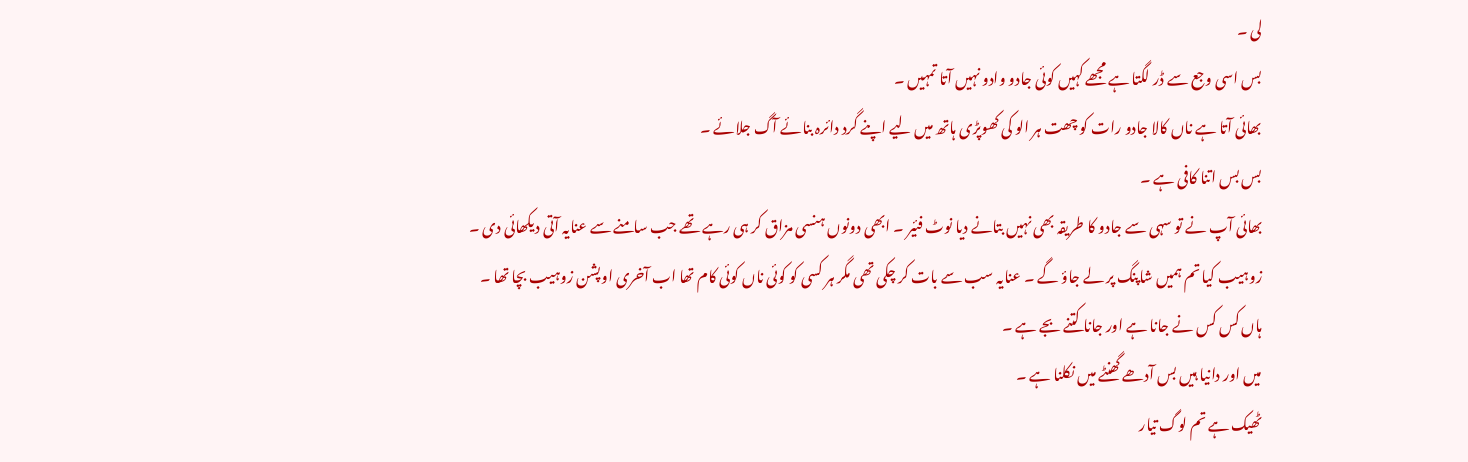لی ۔
بس اسی وجع سے ڈر لگتا ہے مجھے کہیں کوئی جادو وادو نہیں آتا تمہیں ۔
بھائی آتا ہے ناں کالا جادو رات کو چھت ہر الو کی کھوپڑی ہاتھ میں لیے اپنے گرد دائرہ بنائے آگ جلائے ۔
بس بس اتنا کافی ہے ۔
بھائی آپ نے تو سہی سے جادو کا طریقہ بھی نہیں بتانے دیا نوٹ فئیر ۔ ابھی دونوں ہنسی مزاق کر ہی رہے تھے جب سامنے سے عنایہ آتی دیکھائی دی ۔
زوہیب کیا تم ہمیں شاپنگ پر لے جاؤ گے ۔ عنایہ سب سے بات کر چکی تھی مگر ہر کسی کو کوئی ناں کوئی کام تھا اب آخری اوپشن زوہیب بچا تھا ۔
ہاں کس کس نے جانا ہے اور جانا کتنے بجے ہے ۔
میں اور دانیا ہیں بس آدھے گھنٹے میں نکلنا ہے ۔
ٹھیک ہے تم لوگ تیار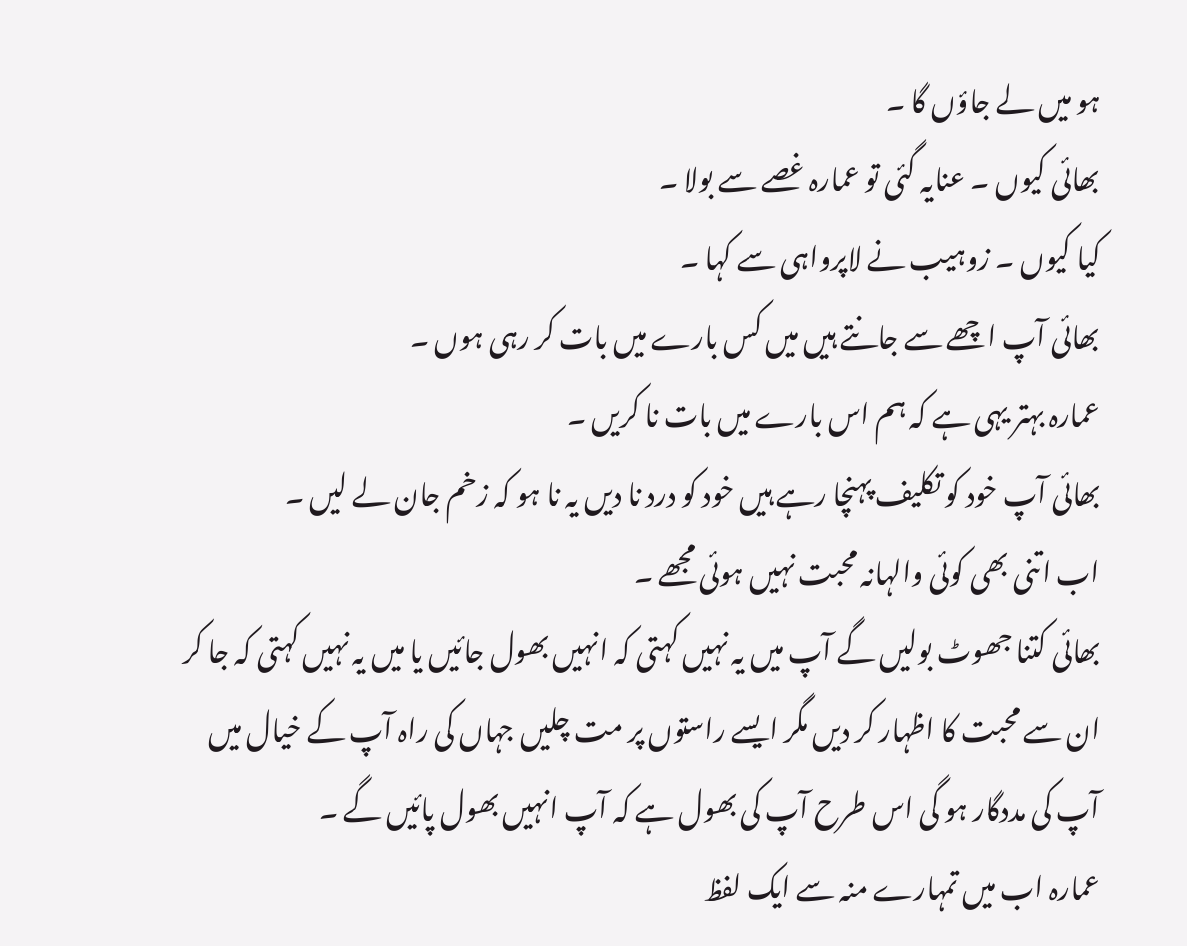ہو میں لے جاؤں گا ۔
بھائی کیوں ۔ عنایہ گئی تو عمارہ غصے سے بولا ۔
کیا کیوں ۔ زوہیب نے لاپرواہی سے کہا ۔
بھائی آپ اچھے سے جانتے ہیں میں کس بارے میں بات کر رہی ہوں ۔
عمارہ بہتر یہی ہے کہ ہم اس بارے میں بات نا کریں ۔
بھائی آپ خود کو تکلیف پہنچا رہے ہیں خود کو درد نا دیں یہ نا ہو کہ زخم جان لے لیں ۔
اب اتنی بھی کوئی والہانہ محبت نہیں ہوئی مجھے ۔
بھائی کتنا جھوٹ بولیں گے آپ میں یہ نہیں کہتی کہ انہیں بھول جائیں یا میں یہ نہیں کہتی کہ جا کر ان سے محبت کا اظہار کر دیں مگر ایسے راستوں پر مت چلیں جہاں کی راہ آپ کے خیال میں آپ کی مددگار ہو گی اس طرح آپ کی بھول ہے کہ آپ انہیں بھول پائیں گے ۔
عمارہ اب میں تمہارے منہ سے ایک لفظ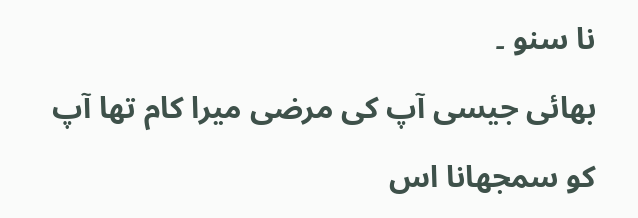نا سنو ۔
بھائی جیسی آپ کی مرضی میرا کام تھا آپ کو سمجھانا اس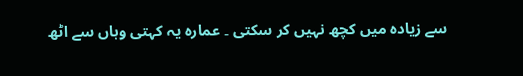سے زیادہ میں کچھ نہیں کر سکتی ۔ عمارہ یہ کہتی وہاں سے اٹھ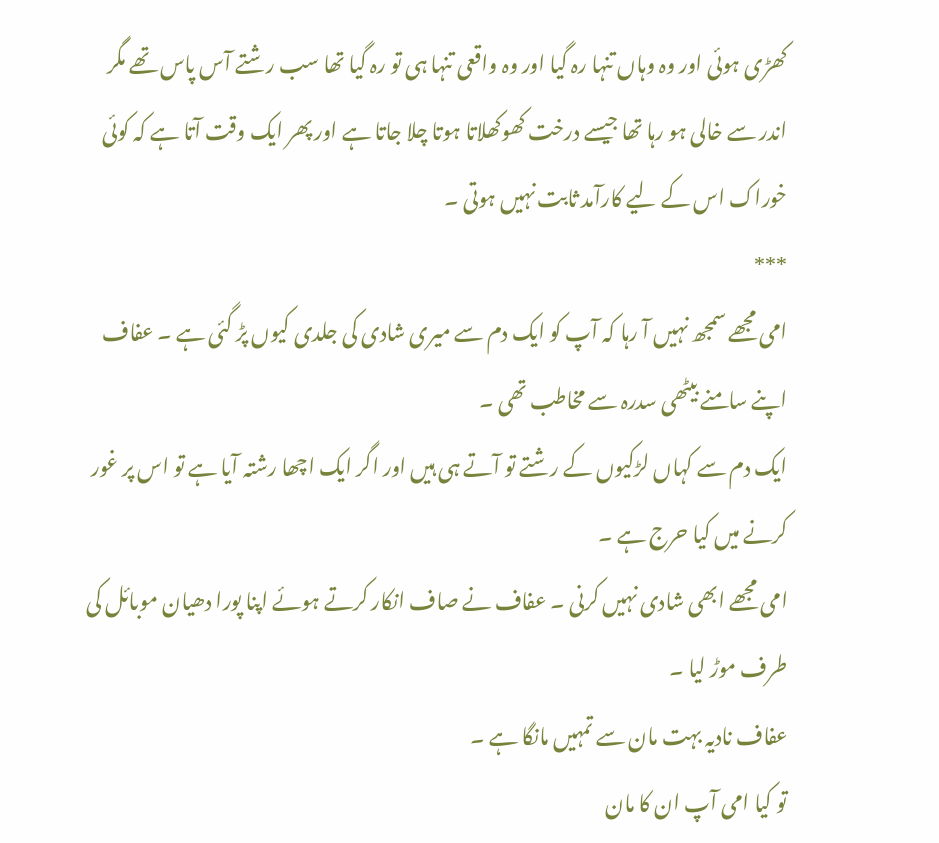کھڑی ہوئی اور وہ وہاں تنہا رہ گیا اور وہ واقعی تنہا ہی تو رہ گیا تھا سب رشتے آس پاس تھے مگر اندر سے خالی ہو رہا تھا جیسے درخت کھوکھلاتا ہوتا چلا جاتا ہے اور پھر ایک وقت آتا ہے کہ کوئی خوراک اس کے لیے کارآمد ثابت نہیں ہوتی ۔
***
امی مجھے سمجھ نہیں آ رہا کہ آپ کو ایک دم سے میری شادی کی جلدی کیوں پڑ گئی ہے ۔ عفاف اپنے سامنے بیٹھی سدرہ سے مخاطب تھی ۔
ایک دم سے کہاں لڑکیوں کے رشتے تو آتے ہی ہیں اور اگر ایک اچھا رشتہ آیا ہے تو اس پر غور کرنے میں کیا حرج ہے ۔
امی مجھے ابھی شادی نہیں کرنی ۔ عفاف نے صاف انکار کرتے ہوئے اپنا پورا دھیان موبائل کی طرف موڑ لیا ۔
عفاف نادیہ بہت مان سے تمہیں مانگا ہے ۔
تو کیا امی آپ ان کا مان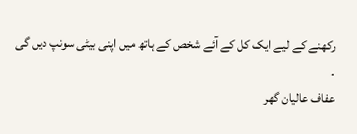رکھنے کے لیے ایک کل کے آئے شخص کے ہاتھ میں اپنی بیٹی سونپ دیں گی ۔
عفاف عالیان گھر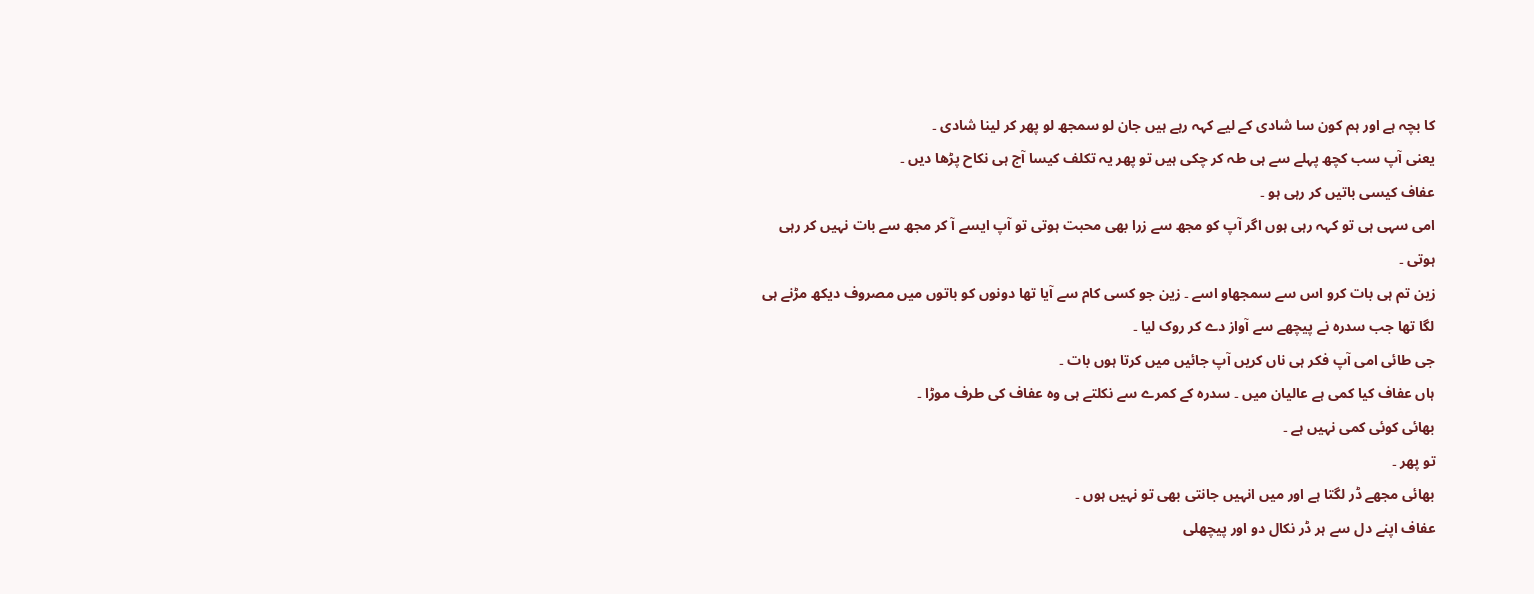کا بچہ ہے اور ہم کون سا شادی کے لیے کہہ رہے ہیں جان لو سمجھ لو پھر کر لینا شادی ۔
یعنی آپ سب کچھ پہلے سے ہی طہ کر چکی ہیں تو پھر یہ تکلف کیسا آج ہی نکاح پڑھا دیں ۔
عفاف کیسی باتیں کر رہی ہو ۔
امی سہی ہی تو کہہ رہی ہوں اگر آپ کو مجھ سے زرا بھی محبت ہوتی تو آپ ایسے آ کر مجھ سے بات نہیں کر رہی ہوتی ۔
زین تم ہی بات کرو اس سے سمجھاو اسے ۔ زین جو کسی کام سے آیا تھا دونوں کو باتوں ميں مصروف دیکھ مڑنے ہی لگا تھا جب سدرہ نے پیچھے سے آواز دے کر روک لیا ۔
جی طائی امی آپ فکر ہی ناں کریں آپ جائیں میں کرتا ہوں بات ۔
ہاں عفاف کیا کمی ہے عالیان میں ۔ سدرہ کے کمرے سے نکلتے ہی وہ عفاف کی طرف موڑا ۔
بھائی کوئی کمی نہیں ہے ۔
تو پھر ۔
بھائی مجھے ڈر لگتا ہے اور میں انہیں جانتی بھی تو نہیں ہوں ۔
عفاف اپنے دل سے ہر ڈر نکال دو اور پیچھلی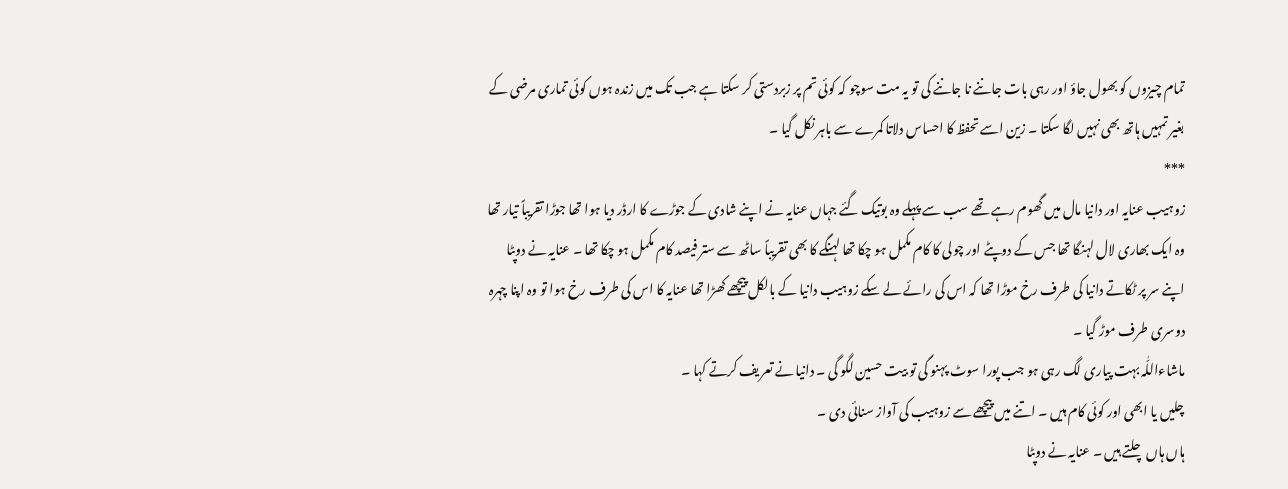تمام چیزوں کو بھول جاؤ اور رہی بات جاننے نا جاننے کی تو یہ مت سوچو کہ کوئی تم پر زبردستی کر سکتا ہے جب تک میں زندہ ہوں کوئی تماری مرضی کے بغیر تمہیں ہاتھ بھی نہیں لگا سکتا ۔ زین اسے تحفظ کا احساس دلاتا کمرے سے باہر نکل گیا ۔
***
زوہیب عنایہ اور دانیا مال میں گھوم رہے تھے سب سے پہلے وہ بوتیک گئے جہاں عنایہ نے اپنے شادی کے جوڑے کا ارڈر دیا ہوا تھا جوڑا تقریباً تیار تھا وہ ایک بھاری لال لہنگا تھا جس کے دوپٹے اور چولی کا کام مکمل ہو چکا تھا لہنگے کا بھی تقریباً ساٹھ سے ستر فیصد کام مکمل ہو چکا تھا ۔ عنایہ نے دوپٹا اپنے سر پر ٹکاتے دانیا کی طرف رخ موڑا تھا کہ اس کی رائے لے سکے زوہیب دانیا کے بالکل پیچھے کھڑا تھا عنایہ کا اس کی طرف رخ ہوا تو وہ اپنا چہرہ دوسری طرف موڑ گیا ۔
ماشاءاللّٰہ بہت پیاری لگ رہی ہو جب پورا سوٹ پہنو گی تو بیت حسین لگو گی ۔ دانیا نے تعریف کرتے کہا ۔
چلیں یا ابھی اور کوئی کام ہیں ۔ اتنے میں پیچھے سے زوہیب کی آواز سنائی دی ۔
ہاں ہاں چلتے ہیں ۔ عنایہ نے دوپٹا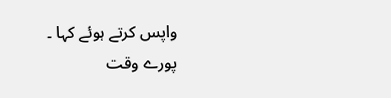واپس کرتے ہوئے کہا ۔
پورے وقت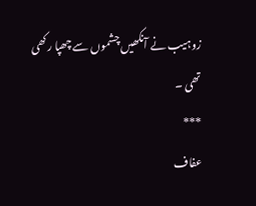زوہیب نے آنکھیں چشموں سے چھپا رکھی تھی ۔
***
عفاف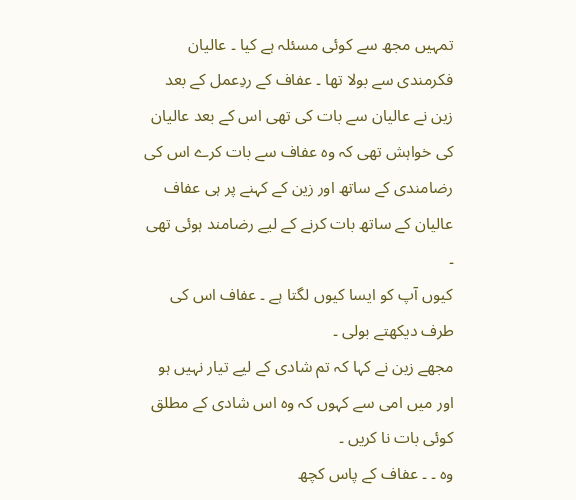تمہیں مجھ سے کوئی مسئلہ ہے کیا ۔ عالیان فکرمندی سے بولا تھا ۔ عفاف کے ردِعمل کے بعد زین نے عالیان سے بات کی تھی اس کے بعد عالیان کی خواہش تھی کہ وہ عفاف سے بات کرے اس کی رضامندی کے ساتھ اور زین کے کہنے پر ہی عفاف عالیان کے ساتھ بات کرنے کے لیے رضامند ہوئی تھی ۔
کیوں آپ کو ایسا کیوں لگتا ہے ۔ عفاف اس کی طرف دیکھتے بولی ۔
مجھے زین نے کہا کہ تم شادی کے لیے تیار نہیں ہو اور میں امی سے کہوں کہ وہ اس شادی کے مطلق کوئی بات نا کریں ۔
وہ ۔ ۔ عفاف کے پاس کچھ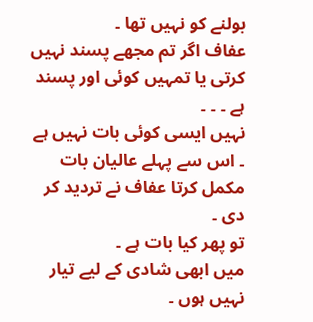بولنے کو نہیں تھا ۔
عفاف اگر تم مجھے پسند نہیں کرتی یا تمہیں کوئی اور پسند ہے ۔ ۔ ۔
نہیں ایسی کوئی بات نہیں ہے ۔ اس سے پہلے عالیان بات مکمل کرتا عفاف نے تردید کر دی ۔
تو پھر کیا بات ہے ۔
میں ابھی شادی کے لیے تیار نہیں ہوں ۔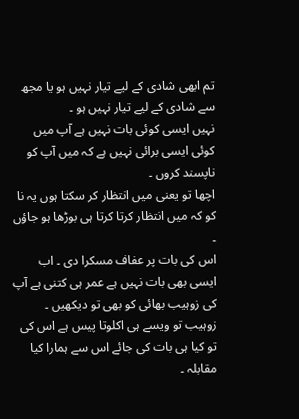تم ابھی شادی کے لیے تیار نہیں ہو یا مجھ سے شادی کے لیے تیار نہیں ہو ۔
نہیں ایسی کوئی بات نہیں ہے آپ میں کوئی ایسی برائی نہیں ہے کہ میں آپ کو ناپسند کروں ۔
اچھا تو یعنی میں انتظار کر سکتا ہوں یہ نا کو کہ میں انتظار کرتا کرتا ہی بوڑھا ہو جاؤں ۔
اس کی بات پر عفاف مسکرا دی ۔ اب ایسی بھی بات نہیں ہے عمر ہی کتنی ہے آپ کی زوہیب بھائی کو بھی تو دیکھیں ۔
زوہیب تو ویسے ہی اکلوتا پیس ہے اس کی تو کیا ہی بات کی جائے اس سے ہمارا کیا مقابلہ ۔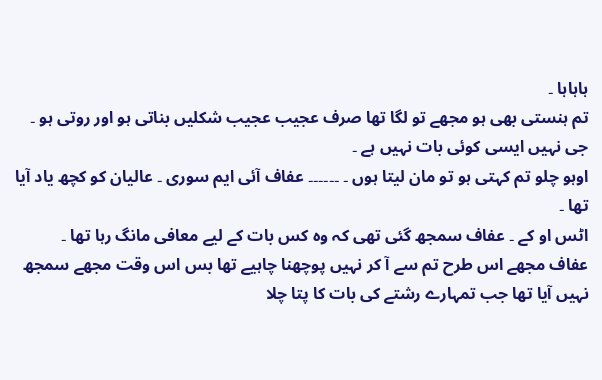ہاہاہا ۔
تم ہنستی بھی ہو مجھے تو لگا تھا صرف عجیب عجیب شکلیں بناتی ہو اور روتی ہو ۔
جی نہیں ایسی کوئی بات نہیں ہے ۔
اوہو چلو تم کہتی ہو تو مان لیتا ہوں ۔ ۔۔۔۔۔۔ عفاف آئی ایم سوری ۔ عالیان کو کچھ یاد آیا تھا ۔
اٹس او کے ۔ عفاف سمجھ گئی تھی کہ وہ کس بات کے لیے معافی مانگ رہا تھا ۔
عفاف مجھے اس طرح تم سے آ کر نہیں پوچھنا چاہیے تھا بس اس وقت مجھے سمجھ نہیں آیا تھا جب تمہارے رشتے کی بات کا پتا چلا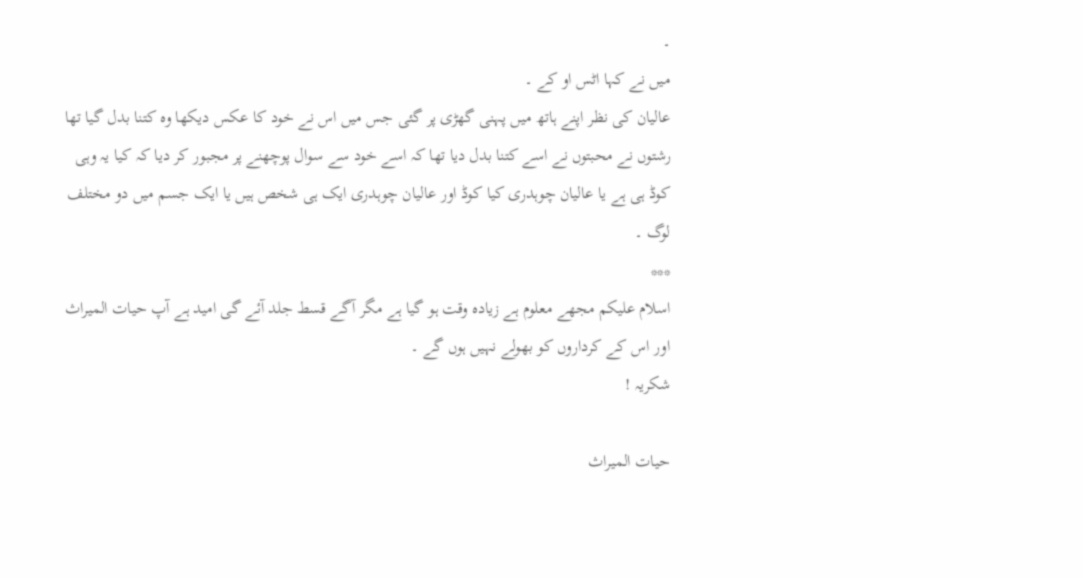۔
میں نے کہا اٹس او کے ۔
عالیان کی نظر اپنے ہاتھ میں پہنی گھڑی پر گئی جس میں اس نے خود کا عکس دیکھا وہ کتنا بدل گیا تھا رشتوں نے محبتوں نے اسے کتنا بدل دیا تھا کہ اسے خود سے سوال پوچھنے پر مجبور کر دیا کہ کیا یہ وہی کوڈ ہی ہے یا عالیان چوہدری کیا کوڈ اور عالیان چوہدری ایک ہی شخص ہیں یا ایک جسم میں دو مختلف لوگ ۔
***
اسلام علیکم مجھے معلوم ہے زیادہ وقت ہو گیا ہے مگر آگے قسط جلد آئے گی امید ہے آپ حیات المیراث اور اس کے کرداروں کو بھولے نہیں ہوں گے ۔
شکریہ !

حیات المیراث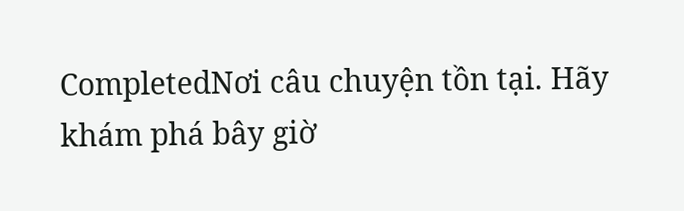CompletedNơi câu chuyện tồn tại. Hãy khám phá bây giờ